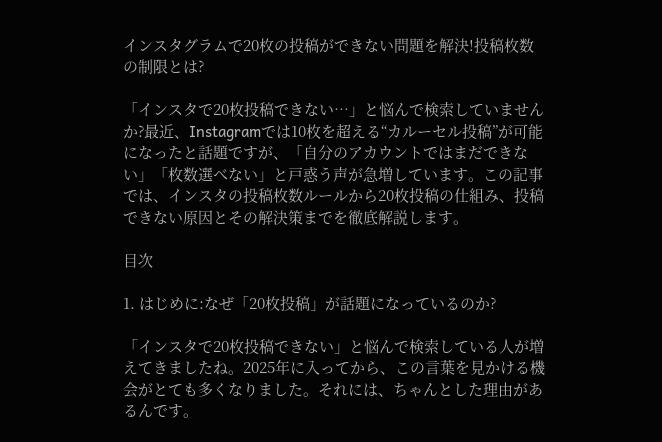インスタグラムで20枚の投稿ができない問題を解決!投稿枚数の制限とは?

「インスタで20枚投稿できない…」と悩んで検索していませんか?最近、Instagramでは10枚を超える“カルーセル投稿”が可能になったと話題ですが、「自分のアカウントではまだできない」「枚数選べない」と戸惑う声が急増しています。この記事では、インスタの投稿枚数ルールから20枚投稿の仕組み、投稿できない原因とその解決策までを徹底解説します。

目次

1. はじめに:なぜ「20枚投稿」が話題になっているのか?

「インスタで20枚投稿できない」と悩んで検索している人が増えてきましたね。2025年に入ってから、この言葉を見かける機会がとても多くなりました。それには、ちゃんとした理由があるんです。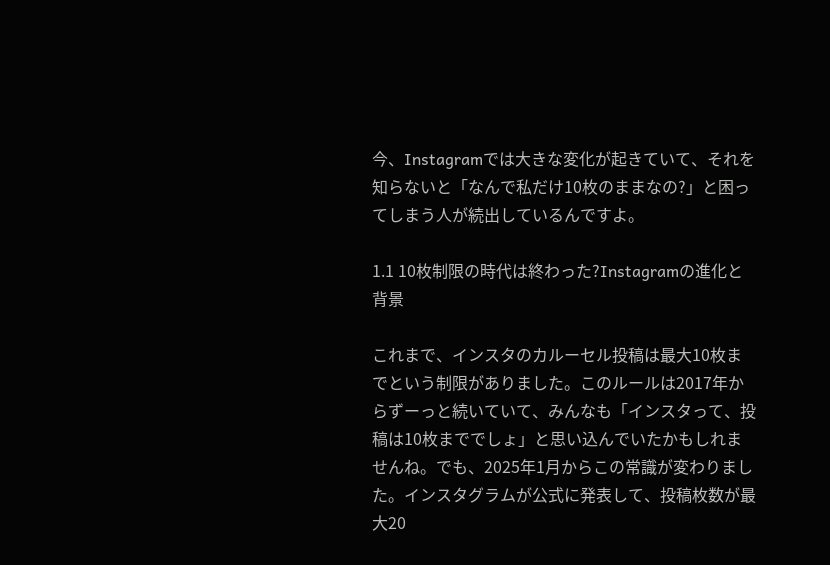今、Instagramでは大きな変化が起きていて、それを知らないと「なんで私だけ10枚のままなの?」と困ってしまう人が続出しているんですよ。

1.1 10枚制限の時代は終わった?Instagramの進化と背景

これまで、インスタのカルーセル投稿は最大10枚までという制限がありました。このルールは2017年からずーっと続いていて、みんなも「インスタって、投稿は10枚まででしょ」と思い込んでいたかもしれませんね。でも、2025年1月からこの常識が変わりました。インスタグラムが公式に発表して、投稿枚数が最大20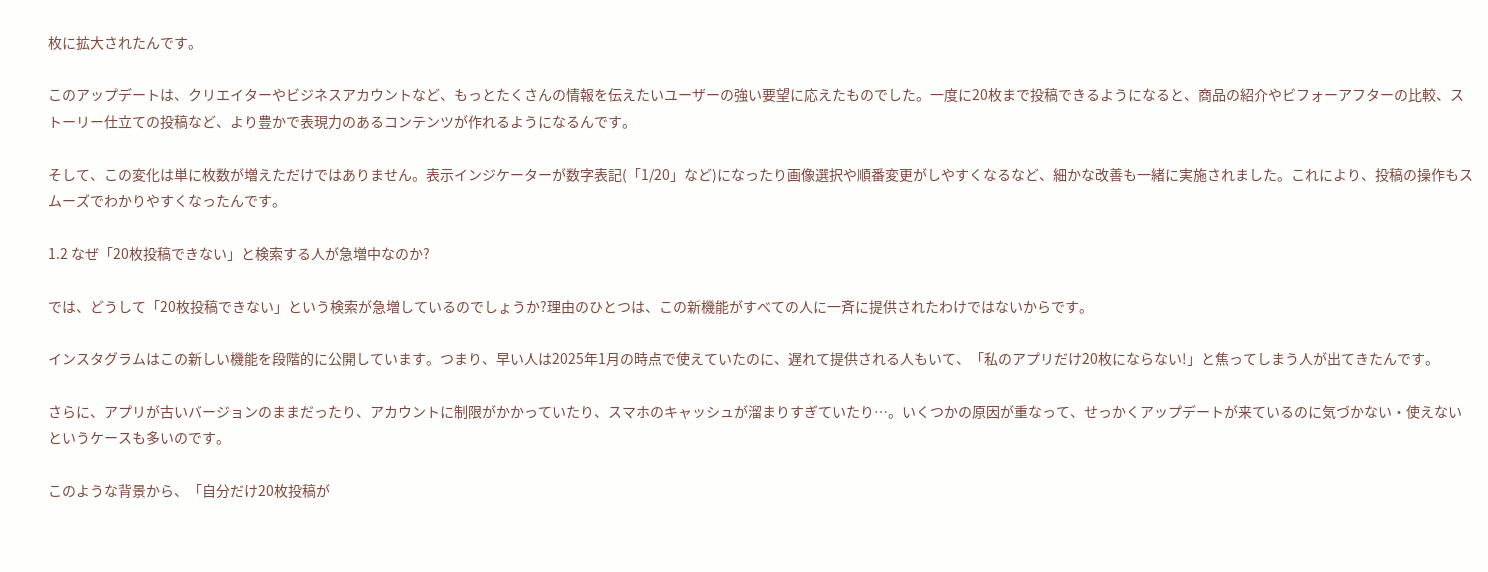枚に拡大されたんです。

このアップデートは、クリエイターやビジネスアカウントなど、もっとたくさんの情報を伝えたいユーザーの強い要望に応えたものでした。一度に20枚まで投稿できるようになると、商品の紹介やビフォーアフターの比較、ストーリー仕立ての投稿など、より豊かで表現力のあるコンテンツが作れるようになるんです。

そして、この変化は単に枚数が増えただけではありません。表示インジケーターが数字表記(「1/20」など)になったり画像選択や順番変更がしやすくなるなど、細かな改善も一緒に実施されました。これにより、投稿の操作もスムーズでわかりやすくなったんです。

1.2 なぜ「20枚投稿できない」と検索する人が急増中なのか?

では、どうして「20枚投稿できない」という検索が急増しているのでしょうか?理由のひとつは、この新機能がすべての人に一斉に提供されたわけではないからです。

インスタグラムはこの新しい機能を段階的に公開しています。つまり、早い人は2025年1月の時点で使えていたのに、遅れて提供される人もいて、「私のアプリだけ20枚にならない!」と焦ってしまう人が出てきたんです。

さらに、アプリが古いバージョンのままだったり、アカウントに制限がかかっていたり、スマホのキャッシュが溜まりすぎていたり…。いくつかの原因が重なって、せっかくアップデートが来ているのに気づかない・使えないというケースも多いのです。

このような背景から、「自分だけ20枚投稿が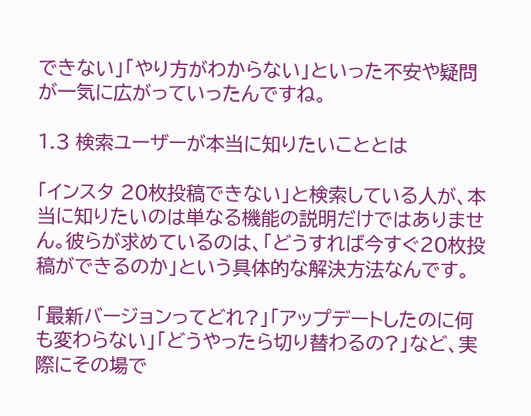できない」「やり方がわからない」といった不安や疑問が一気に広がっていったんですね。

1.3 検索ユーザーが本当に知りたいこととは

「インスタ 20枚投稿できない」と検索している人が、本当に知りたいのは単なる機能の説明だけではありません。彼らが求めているのは、「どうすれば今すぐ20枚投稿ができるのか」という具体的な解決方法なんです。

「最新バージョンってどれ?」「アップデートしたのに何も変わらない」「どうやったら切り替わるの?」など、実際にその場で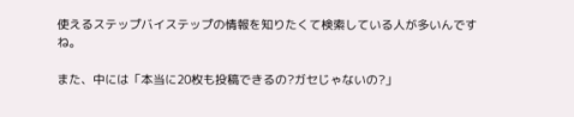使えるステップバイステップの情報を知りたくて検索している人が多いんですね。

また、中には「本当に20枚も投稿できるの?ガセじゃないの?」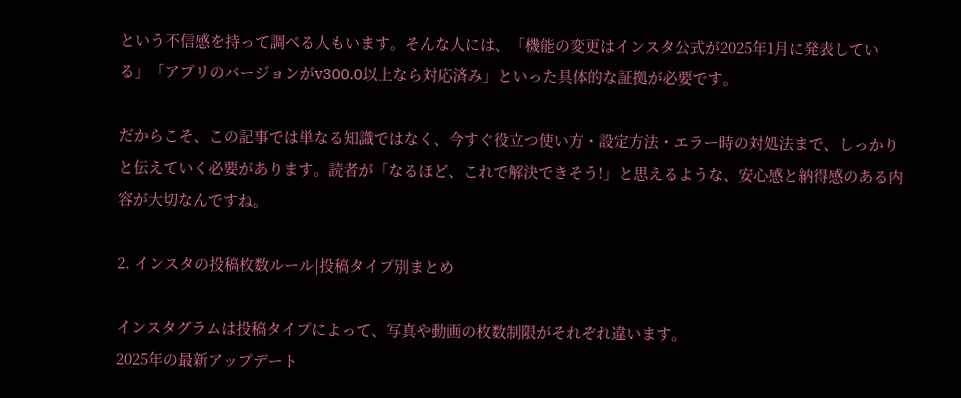という不信感を持って調べる人もいます。そんな人には、「機能の変更はインスタ公式が2025年1月に発表している」「アプリのバージョンがv300.0以上なら対応済み」といった具体的な証拠が必要です。

だからこそ、この記事では単なる知識ではなく、今すぐ役立つ使い方・設定方法・エラー時の対処法まで、しっかりと伝えていく必要があります。読者が「なるほど、これで解決できそう!」と思えるような、安心感と納得感のある内容が大切なんですね。

2. インスタの投稿枚数ルール|投稿タイプ別まとめ

インスタグラムは投稿タイプによって、写真や動画の枚数制限がそれぞれ違います。
2025年の最新アップデート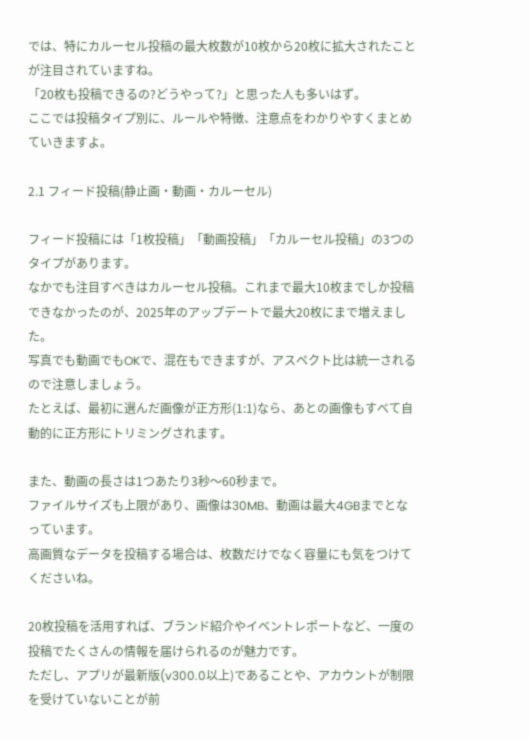では、特にカルーセル投稿の最大枚数が10枚から20枚に拡大されたことが注目されていますね。
「20枚も投稿できるの?どうやって?」と思った人も多いはず。
ここでは投稿タイプ別に、ルールや特徴、注意点をわかりやすくまとめていきますよ。

2.1 フィード投稿(静止画・動画・カルーセル)

フィード投稿には「1枚投稿」「動画投稿」「カルーセル投稿」の3つのタイプがあります。
なかでも注目すべきはカルーセル投稿。これまで最大10枚までしか投稿できなかったのが、2025年のアップデートで最大20枚にまで増えました。
写真でも動画でもOKで、混在もできますが、アスペクト比は統一されるので注意しましょう。
たとえば、最初に選んだ画像が正方形(1:1)なら、あとの画像もすべて自動的に正方形にトリミングされます。

また、動画の長さは1つあたり3秒〜60秒まで。
ファイルサイズも上限があり、画像は30MB、動画は最大4GBまでとなっています。
高画質なデータを投稿する場合は、枚数だけでなく容量にも気をつけてくださいね。

20枚投稿を活用すれば、ブランド紹介やイベントレポートなど、一度の投稿でたくさんの情報を届けられるのが魅力です。
ただし、アプリが最新版(v300.0以上)であることや、アカウントが制限を受けていないことが前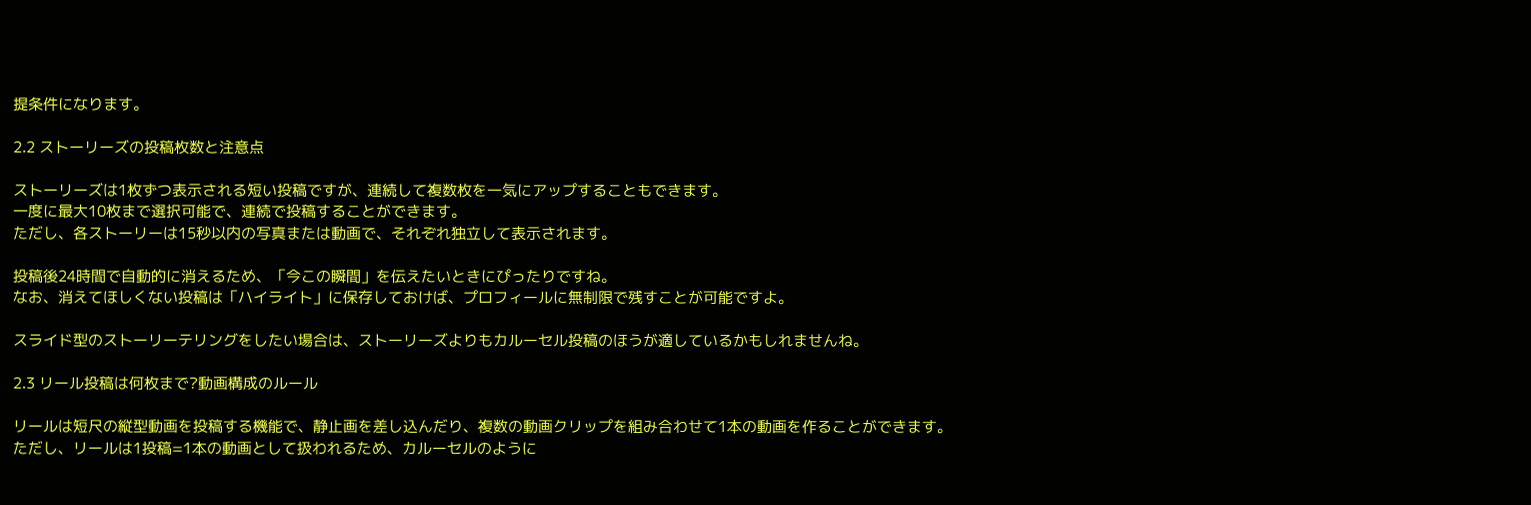提条件になります。

2.2 ストーリーズの投稿枚数と注意点

ストーリーズは1枚ずつ表示される短い投稿ですが、連続して複数枚を一気にアップすることもできます。
一度に最大10枚まで選択可能で、連続で投稿することができます。
ただし、各ストーリーは15秒以内の写真または動画で、それぞれ独立して表示されます。

投稿後24時間で自動的に消えるため、「今この瞬間」を伝えたいときにぴったりですね。
なお、消えてほしくない投稿は「ハイライト」に保存しておけば、プロフィールに無制限で残すことが可能ですよ。

スライド型のストーリーテリングをしたい場合は、ストーリーズよりもカルーセル投稿のほうが適しているかもしれませんね。

2.3 リール投稿は何枚まで?動画構成のルール

リールは短尺の縦型動画を投稿する機能で、静止画を差し込んだり、複数の動画クリップを組み合わせて1本の動画を作ることができます。
ただし、リールは1投稿=1本の動画として扱われるため、カルーセルのように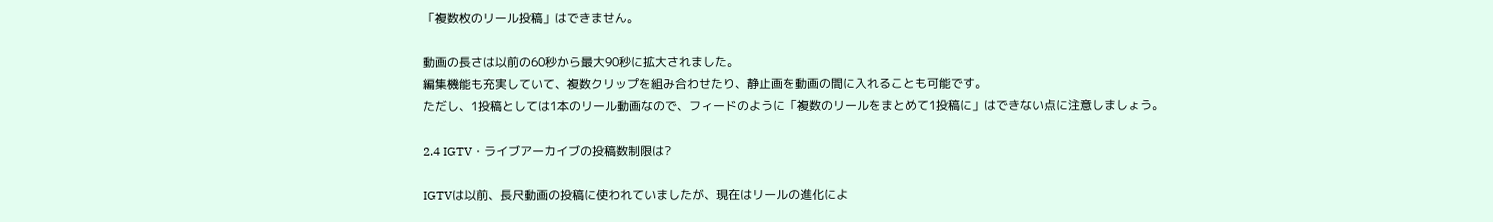「複数枚のリール投稿」はできません。

動画の長さは以前の60秒から最大90秒に拡大されました。
編集機能も充実していて、複数クリップを組み合わせたり、静止画を動画の間に入れることも可能です。
ただし、1投稿としては1本のリール動画なので、フィードのように「複数のリールをまとめて1投稿に」はできない点に注意しましょう。

2.4 IGTV・ライブアーカイブの投稿数制限は?

IGTVは以前、長尺動画の投稿に使われていましたが、現在はリールの進化によ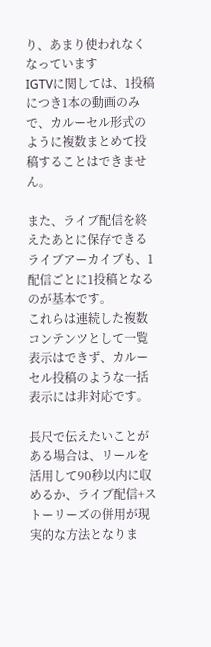り、あまり使われなくなっています
IGTVに関しては、1投稿につき1本の動画のみで、カルーセル形式のように複数まとめて投稿することはできません。

また、ライブ配信を終えたあとに保存できるライブアーカイブも、1配信ごとに1投稿となるのが基本です。
これらは連続した複数コンテンツとして一覧表示はできず、カルーセル投稿のような一括表示には非対応です。

長尺で伝えたいことがある場合は、リールを活用して90秒以内に収めるか、ライブ配信+ストーリーズの併用が現実的な方法となりま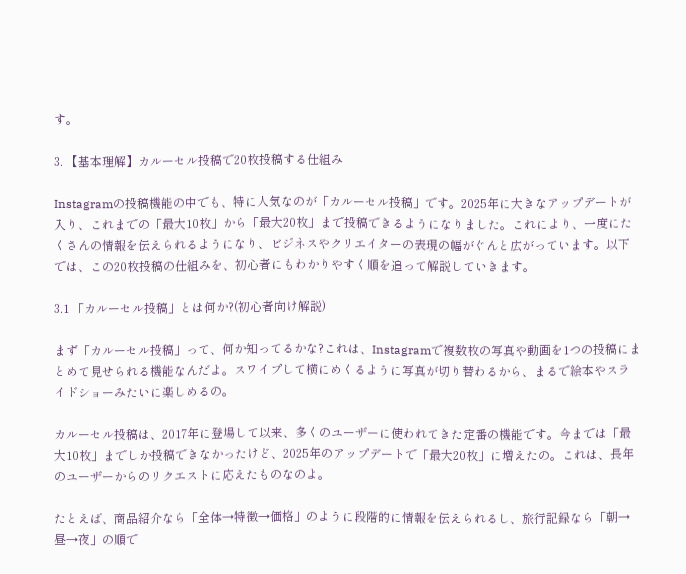す。

3. 【基本理解】カルーセル投稿で20枚投稿する仕組み

Instagramの投稿機能の中でも、特に人気なのが「カルーセル投稿」です。2025年に大きなアップデートが入り、これまでの「最大10枚」から「最大20枚」まで投稿できるようになりました。これにより、一度にたくさんの情報を伝えられるようになり、ビジネスやクリエイターの表現の幅がぐんと広がっています。以下では、この20枚投稿の仕組みを、初心者にもわかりやすく順を追って解説していきます。

3.1 「カルーセル投稿」とは何か?(初心者向け解説)

まず「カルーセル投稿」って、何か知ってるかな?これは、Instagramで複数枚の写真や動画を1つの投稿にまとめて見せられる機能なんだよ。スワイプして横にめくるように写真が切り替わるから、まるで絵本やスライドショーみたいに楽しめるの。

カルーセル投稿は、2017年に登場して以来、多くのユーザーに使われてきた定番の機能です。今までは「最大10枚」までしか投稿できなかったけど、2025年のアップデートで「最大20枚」に増えたの。これは、長年のユーザーからのリクエストに応えたものなのよ。

たとえば、商品紹介なら「全体→特徴→価格」のように段階的に情報を伝えられるし、旅行記録なら「朝→昼→夜」の順で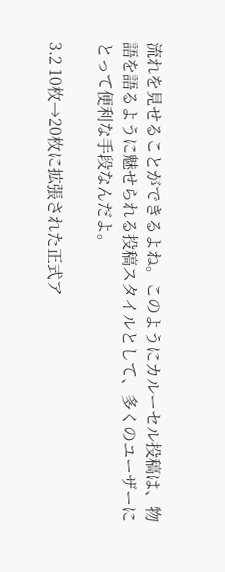流れを見せることができるよね。このようにカルーセル投稿は、物語を語るように魅せられる投稿スタイルとして、多くのユーザーにとって便利な手段なんだよ。

3.2 10枚→20枚に拡張された正式ア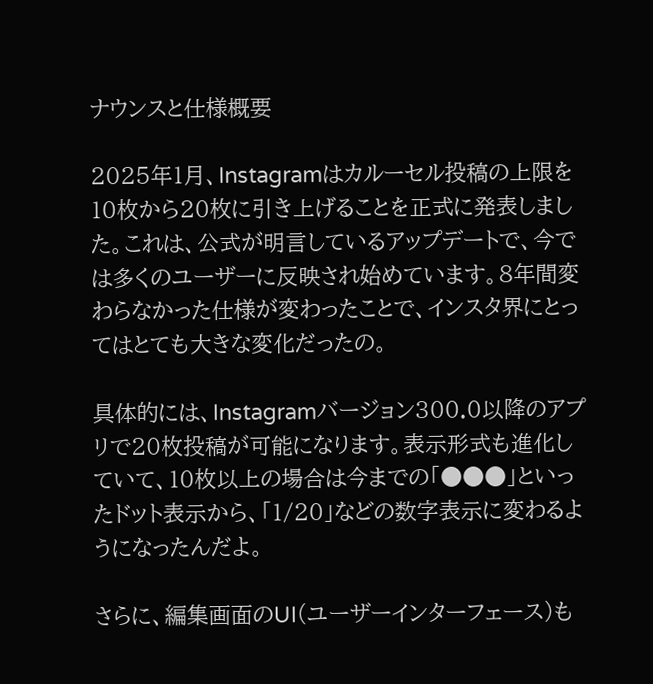ナウンスと仕様概要

2025年1月、Instagramはカルーセル投稿の上限を10枚から20枚に引き上げることを正式に発表しました。これは、公式が明言しているアップデートで、今では多くのユーザーに反映され始めています。8年間変わらなかった仕様が変わったことで、インスタ界にとってはとても大きな変化だったの。

具体的には、Instagramバージョン300.0以降のアプリで20枚投稿が可能になります。表示形式も進化していて、10枚以上の場合は今までの「●●●」といったドット表示から、「1/20」などの数字表示に変わるようになったんだよ。

さらに、編集画面のUI(ユーザーインターフェース)も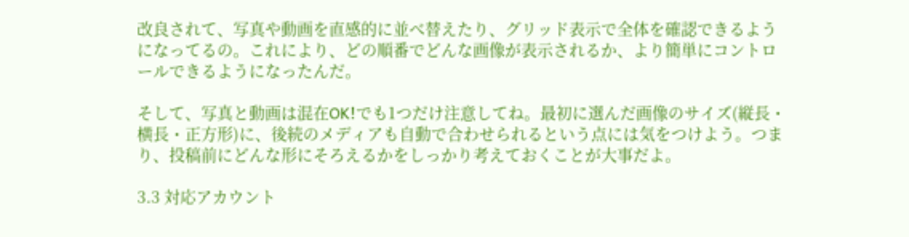改良されて、写真や動画を直感的に並べ替えたり、グリッド表示で全体を確認できるようになってるの。これにより、どの順番でどんな画像が表示されるか、より簡単にコントロールできるようになったんだ。

そして、写真と動画は混在OK!でも1つだけ注意してね。最初に選んだ画像のサイズ(縦長・横長・正方形)に、後続のメディアも自動で合わせられるという点には気をつけよう。つまり、投稿前にどんな形にそろえるかをしっかり考えておくことが大事だよ。

3.3 対応アカウント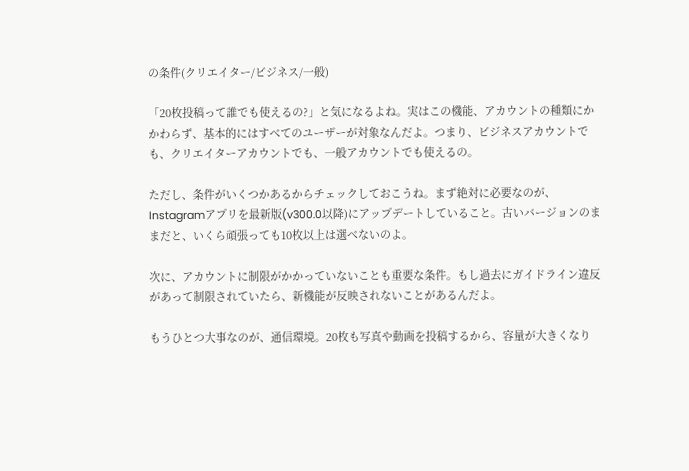の条件(クリエイター/ビジネス/一般)

「20枚投稿って誰でも使えるの?」と気になるよね。実はこの機能、アカウントの種類にかかわらず、基本的にはすべてのユーザーが対象なんだよ。つまり、ビジネスアカウントでも、クリエイターアカウントでも、一般アカウントでも使えるの。

ただし、条件がいくつかあるからチェックしておこうね。まず絶対に必要なのが、Instagramアプリを最新版(v300.0以降)にアップデートしていること。古いバージョンのままだと、いくら頑張っても10枚以上は選べないのよ。

次に、アカウントに制限がかかっていないことも重要な条件。もし過去にガイドライン違反があって制限されていたら、新機能が反映されないことがあるんだよ。

もうひとつ大事なのが、通信環境。20枚も写真や動画を投稿するから、容量が大きくなり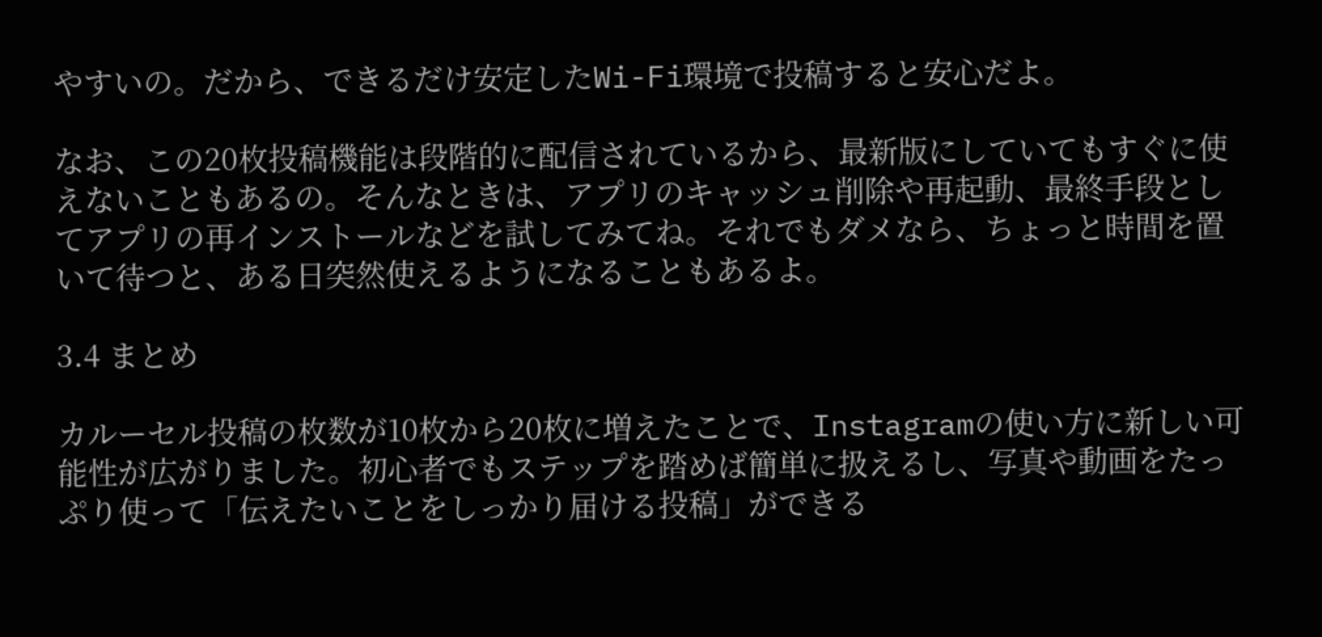やすいの。だから、できるだけ安定したWi-Fi環境で投稿すると安心だよ。

なお、この20枚投稿機能は段階的に配信されているから、最新版にしていてもすぐに使えないこともあるの。そんなときは、アプリのキャッシュ削除や再起動、最終手段としてアプリの再インストールなどを試してみてね。それでもダメなら、ちょっと時間を置いて待つと、ある日突然使えるようになることもあるよ。

3.4 まとめ

カルーセル投稿の枚数が10枚から20枚に増えたことで、Instagramの使い方に新しい可能性が広がりました。初心者でもステップを踏めば簡単に扱えるし、写真や動画をたっぷり使って「伝えたいことをしっかり届ける投稿」ができる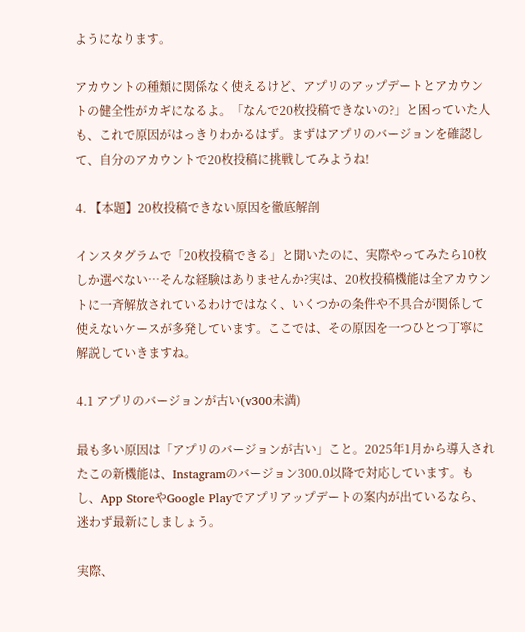ようになります。

アカウントの種類に関係なく使えるけど、アプリのアップデートとアカウントの健全性がカギになるよ。「なんで20枚投稿できないの?」と困っていた人も、これで原因がはっきりわかるはず。まずはアプリのバージョンを確認して、自分のアカウントで20枚投稿に挑戦してみようね!

4. 【本題】20枚投稿できない原因を徹底解剖

インスタグラムで「20枚投稿できる」と聞いたのに、実際やってみたら10枚しか選べない…そんな経験はありませんか?実は、20枚投稿機能は全アカウントに一斉解放されているわけではなく、いくつかの条件や不具合が関係して使えないケースが多発しています。ここでは、その原因を一つひとつ丁寧に解説していきますね。

4.1 アプリのバージョンが古い(v300未満)

最も多い原因は「アプリのバージョンが古い」こと。2025年1月から導入されたこの新機能は、Instagramのバージョン300.0以降で対応しています。もし、App StoreやGoogle Playでアプリアップデートの案内が出ているなら、迷わず最新にしましょう。

実際、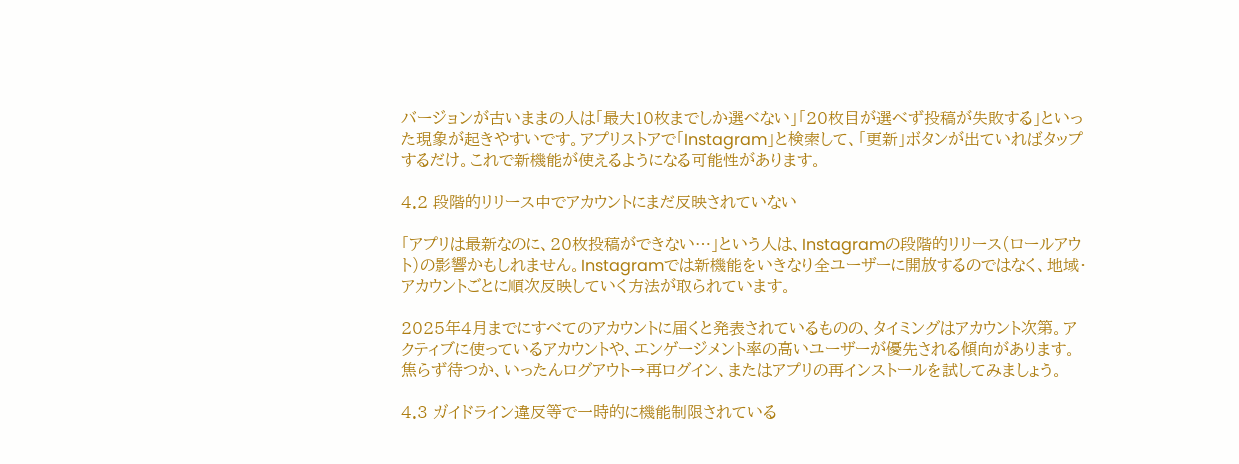バージョンが古いままの人は「最大10枚までしか選べない」「20枚目が選べず投稿が失敗する」といった現象が起きやすいです。アプリストアで「Instagram」と検索して、「更新」ボタンが出ていればタップするだけ。これで新機能が使えるようになる可能性があります。

4.2 段階的リリース中でアカウントにまだ反映されていない

「アプリは最新なのに、20枚投稿ができない…」という人は、Instagramの段階的リリース(ロールアウト)の影響かもしれません。Instagramでは新機能をいきなり全ユーザーに開放するのではなく、地域・アカウントごとに順次反映していく方法が取られています。

2025年4月までにすべてのアカウントに届くと発表されているものの、タイミングはアカウント次第。アクティブに使っているアカウントや、エンゲージメント率の高いユーザーが優先される傾向があります。焦らず待つか、いったんログアウト→再ログイン、またはアプリの再インストールを試してみましょう。

4.3 ガイドライン違反等で一時的に機能制限されている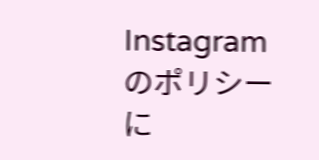Instagramのポリシーに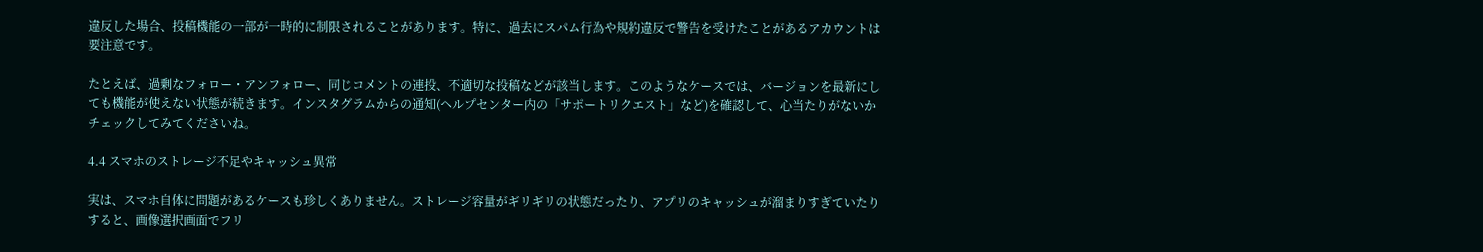違反した場合、投稿機能の一部が一時的に制限されることがあります。特に、過去にスパム行為や規約違反で警告を受けたことがあるアカウントは要注意です。

たとえば、過剰なフォロー・アンフォロー、同じコメントの連投、不適切な投稿などが該当します。このようなケースでは、バージョンを最新にしても機能が使えない状態が続きます。インスタグラムからの通知(ヘルプセンター内の「サポートリクエスト」など)を確認して、心当たりがないかチェックしてみてくださいね。

4.4 スマホのストレージ不足やキャッシュ異常

実は、スマホ自体に問題があるケースも珍しくありません。ストレージ容量がギリギリの状態だったり、アプリのキャッシュが溜まりすぎていたりすると、画像選択画面でフリ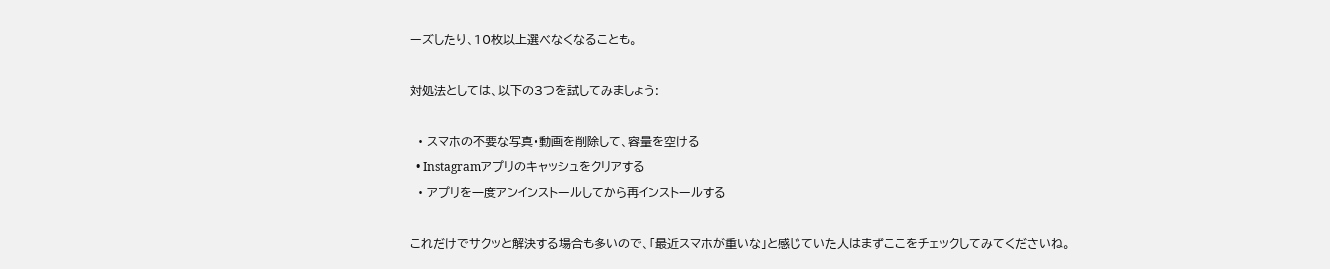ーズしたり、10枚以上選べなくなることも。

対処法としては、以下の3つを試してみましょう:

  • スマホの不要な写真・動画を削除して、容量を空ける
  • Instagramアプリのキャッシュをクリアする
  • アプリを一度アンインストールしてから再インストールする

これだけでサクッと解決する場合も多いので、「最近スマホが重いな」と感じていた人はまずここをチェックしてみてくださいね。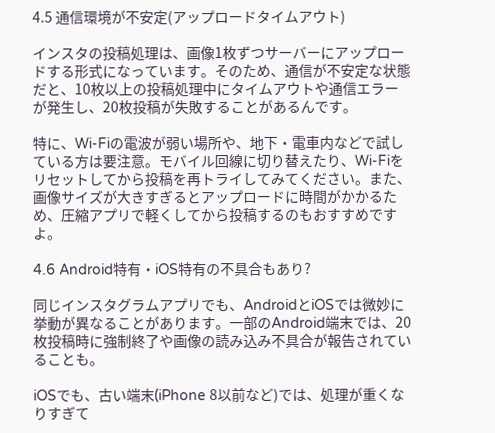4.5 通信環境が不安定(アップロードタイムアウト)

インスタの投稿処理は、画像1枚ずつサーバーにアップロードする形式になっています。そのため、通信が不安定な状態だと、10枚以上の投稿処理中にタイムアウトや通信エラーが発生し、20枚投稿が失敗することがあるんです。

特に、Wi-Fiの電波が弱い場所や、地下・電車内などで試している方は要注意。モバイル回線に切り替えたり、Wi-Fiをリセットしてから投稿を再トライしてみてください。また、画像サイズが大きすぎるとアップロードに時間がかかるため、圧縮アプリで軽くしてから投稿するのもおすすめですよ。

4.6 Android特有・iOS特有の不具合もあり?

同じインスタグラムアプリでも、AndroidとiOSでは微妙に挙動が異なることがあります。一部のAndroid端末では、20枚投稿時に強制終了や画像の読み込み不具合が報告されていることも。

iOSでも、古い端末(iPhone 8以前など)では、処理が重くなりすぎて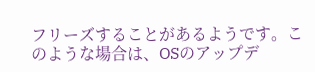フリーズすることがあるようです。このような場合は、OSのアップデ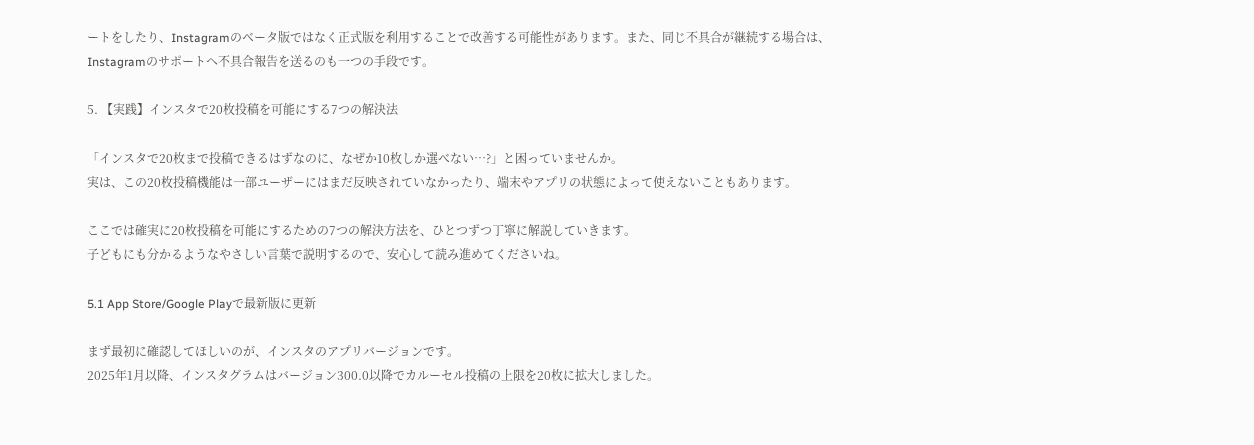ートをしたり、Instagramのベータ版ではなく正式版を利用することで改善する可能性があります。また、同じ不具合が継続する場合は、Instagramのサポートへ不具合報告を送るのも一つの手段です。

5. 【実践】インスタで20枚投稿を可能にする7つの解決法

「インスタで20枚まで投稿できるはずなのに、なぜか10枚しか選べない…?」と困っていませんか。
実は、この20枚投稿機能は一部ユーザーにはまだ反映されていなかったり、端末やアプリの状態によって使えないこともあります。

ここでは確実に20枚投稿を可能にするための7つの解決方法を、ひとつずつ丁寧に解説していきます。
子どもにも分かるようなやさしい言葉で説明するので、安心して読み進めてくださいね。

5.1 App Store/Google Playで最新版に更新

まず最初に確認してほしいのが、インスタのアプリバージョンです。
2025年1月以降、インスタグラムはバージョン300.0以降でカルーセル投稿の上限を20枚に拡大しました。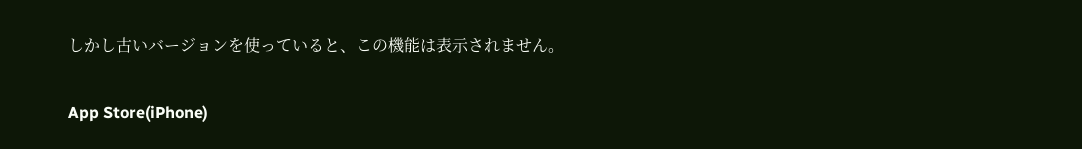しかし古いバージョンを使っていると、この機能は表示されません。

App Store(iPhone)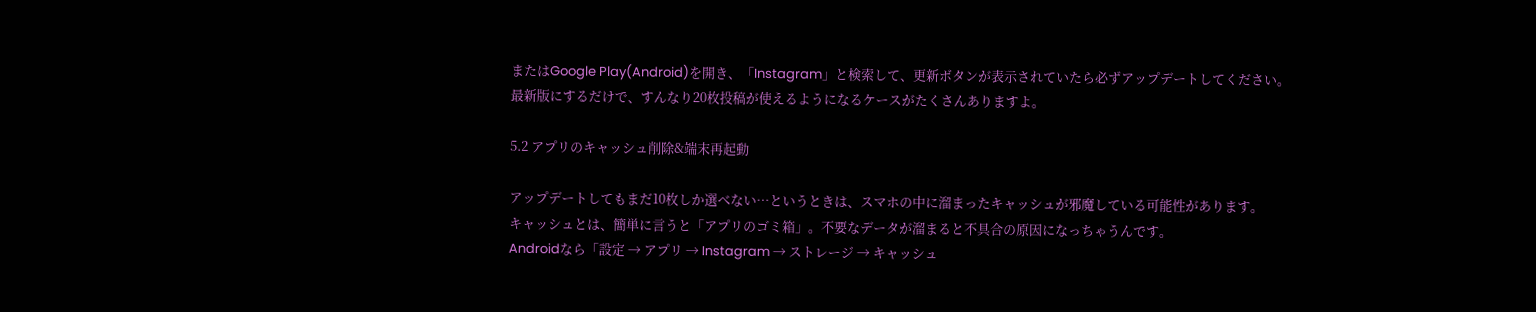またはGoogle Play(Android)を開き、「Instagram」と検索して、更新ボタンが表示されていたら必ずアップデートしてください。
最新版にするだけで、すんなり20枚投稿が使えるようになるケースがたくさんありますよ。

5.2 アプリのキャッシュ削除&端末再起動

アップデートしてもまだ10枚しか選べない…というときは、スマホの中に溜まったキャッシュが邪魔している可能性があります。
キャッシュとは、簡単に言うと「アプリのゴミ箱」。不要なデータが溜まると不具合の原因になっちゃうんです。
Androidなら「設定 → アプリ → Instagram → ストレージ → キャッシュ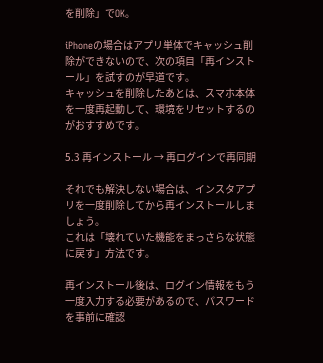を削除」でOK。

iPhoneの場合はアプリ単体でキャッシュ削除ができないので、次の項目「再インストール」を試すのが早道です。
キャッシュを削除したあとは、スマホ本体を一度再起動して、環境をリセットするのがおすすめです。

5.3 再インストール → 再ログインで再同期

それでも解決しない場合は、インスタアプリを一度削除してから再インストールしましょう。
これは「壊れていた機能をまっさらな状態に戻す」方法です。

再インストール後は、ログイン情報をもう一度入力する必要があるので、パスワードを事前に確認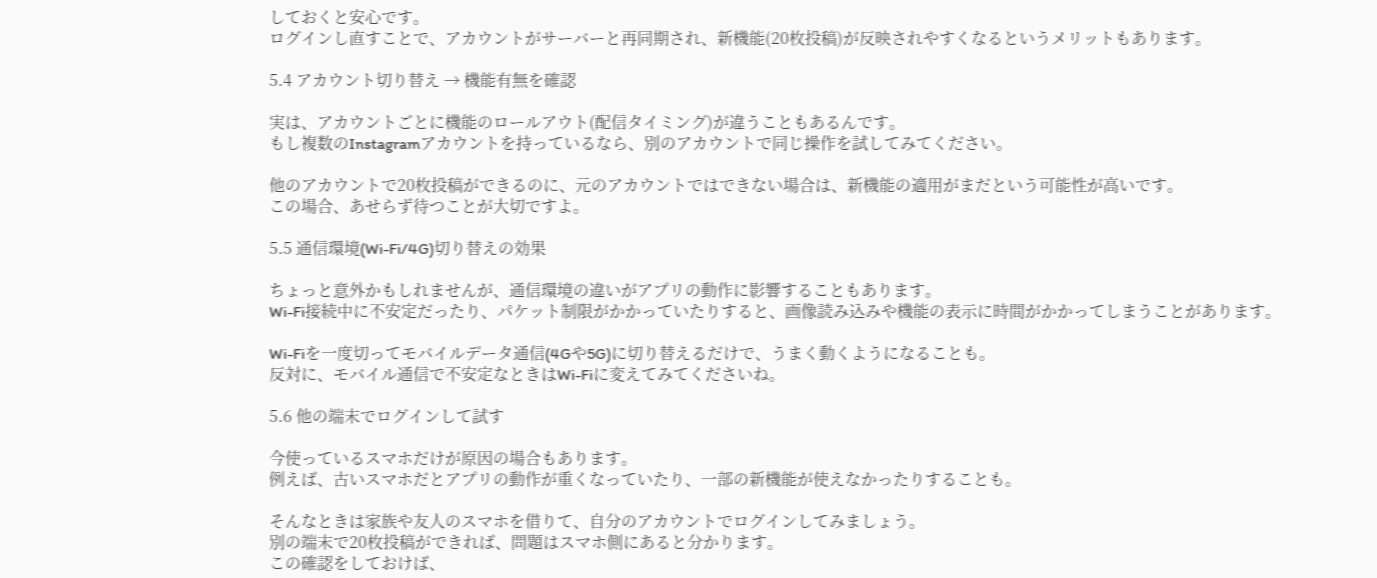しておくと安心です。
ログインし直すことで、アカウントがサーバーと再同期され、新機能(20枚投稿)が反映されやすくなるというメリットもあります。

5.4 アカウント切り替え → 機能有無を確認

実は、アカウントごとに機能のロールアウト(配信タイミング)が違うこともあるんです。
もし複数のInstagramアカウントを持っているなら、別のアカウントで同じ操作を試してみてください。

他のアカウントで20枚投稿ができるのに、元のアカウントではできない場合は、新機能の適用がまだという可能性が高いです。
この場合、あせらず待つことが大切ですよ。

5.5 通信環境(Wi-Fi/4G)切り替えの効果

ちょっと意外かもしれませんが、通信環境の違いがアプリの動作に影響することもあります。
Wi-Fi接続中に不安定だったり、パケット制限がかかっていたりすると、画像読み込みや機能の表示に時間がかかってしまうことがあります。

Wi-Fiを一度切ってモバイルデータ通信(4Gや5G)に切り替えるだけで、うまく動くようになることも。
反対に、モバイル通信で不安定なときはWi-Fiに変えてみてくださいね。

5.6 他の端末でログインして試す

今使っているスマホだけが原因の場合もあります。
例えば、古いスマホだとアプリの動作が重くなっていたり、一部の新機能が使えなかったりすることも。

そんなときは家族や友人のスマホを借りて、自分のアカウントでログインしてみましょう。
別の端末で20枚投稿ができれば、問題はスマホ側にあると分かります。
この確認をしておけば、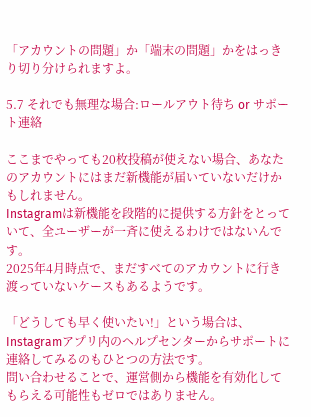「アカウントの問題」か「端末の問題」かをはっきり切り分けられますよ。

5.7 それでも無理な場合:ロールアウト待ち or サポート連絡

ここまでやっても20枚投稿が使えない場合、あなたのアカウントにはまだ新機能が届いていないだけかもしれません。
Instagramは新機能を段階的に提供する方針をとっていて、全ユーザーが一斉に使えるわけではないんです。
2025年4月時点で、まだすべてのアカウントに行き渡っていないケースもあるようです。

「どうしても早く使いたい!」という場合は、Instagramアプリ内のヘルプセンターからサポートに連絡してみるのもひとつの方法です。
問い合わせることで、運営側から機能を有効化してもらえる可能性もゼロではありません。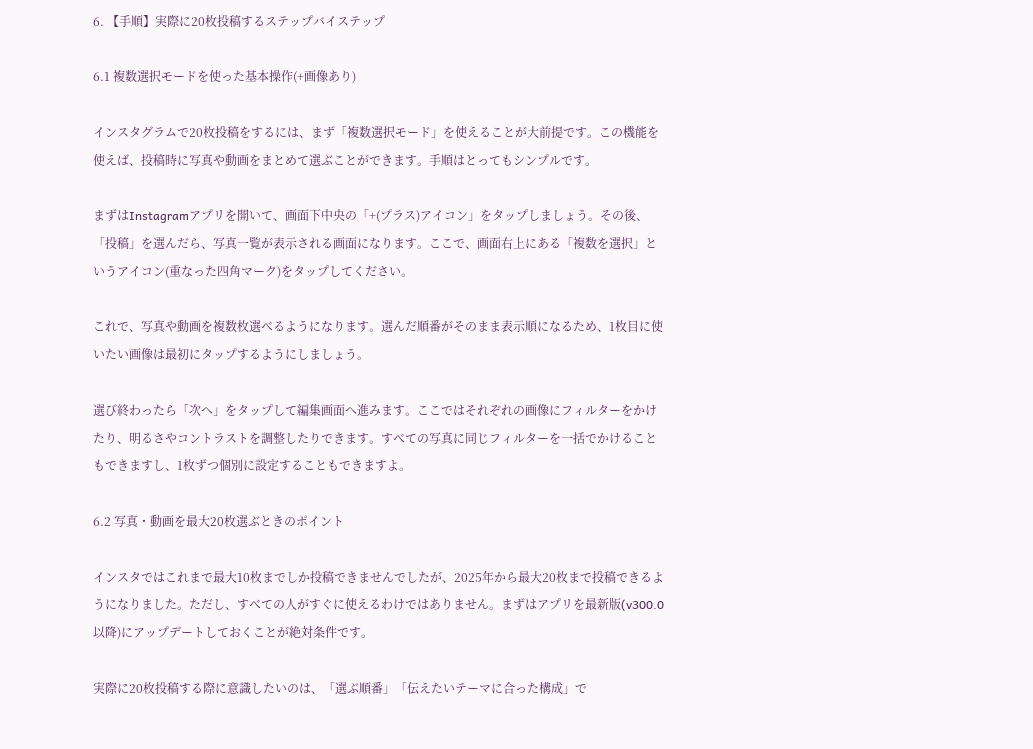6. 【手順】実際に20枚投稿するステップバイステップ

6.1 複数選択モードを使った基本操作(+画像あり)

インスタグラムで20枚投稿をするには、まず「複数選択モード」を使えることが大前提です。この機能を使えば、投稿時に写真や動画をまとめて選ぶことができます。手順はとってもシンプルです。

まずはInstagramアプリを開いて、画面下中央の「+(プラス)アイコン」をタップしましょう。その後、「投稿」を選んだら、写真一覧が表示される画面になります。ここで、画面右上にある「複数を選択」というアイコン(重なった四角マーク)をタップしてください。

これで、写真や動画を複数枚選べるようになります。選んだ順番がそのまま表示順になるため、1枚目に使いたい画像は最初にタップするようにしましょう。

選び終わったら「次へ」をタップして編集画面へ進みます。ここではそれぞれの画像にフィルターをかけたり、明るさやコントラストを調整したりできます。すべての写真に同じフィルターを一括でかけることもできますし、1枚ずつ個別に設定することもできますよ。

6.2 写真・動画を最大20枚選ぶときのポイント

インスタではこれまで最大10枚までしか投稿できませんでしたが、2025年から最大20枚まで投稿できるようになりました。ただし、すべての人がすぐに使えるわけではありません。まずはアプリを最新版(v300.0以降)にアップデートしておくことが絶対条件です。

実際に20枚投稿する際に意識したいのは、「選ぶ順番」「伝えたいテーマに合った構成」で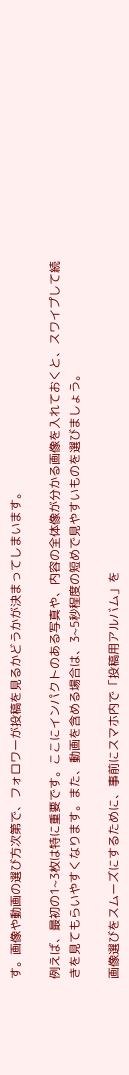す。画像や動画の選び方次第で、フォロワーが投稿を見るかどうかが決まってしまいます。

例えば、最初の1~3枚は特に重要です。ここにインパクトのある写真や、内容の全体像が分かる画像を入れておくと、スワイプして続きを見てもらいやすくなります。また、動画を含める場合は、3~5秒程度の短めで見やすいものを選びましょう。

画像選びをスムーズにするために、事前にスマホ内で「投稿用アルバム」を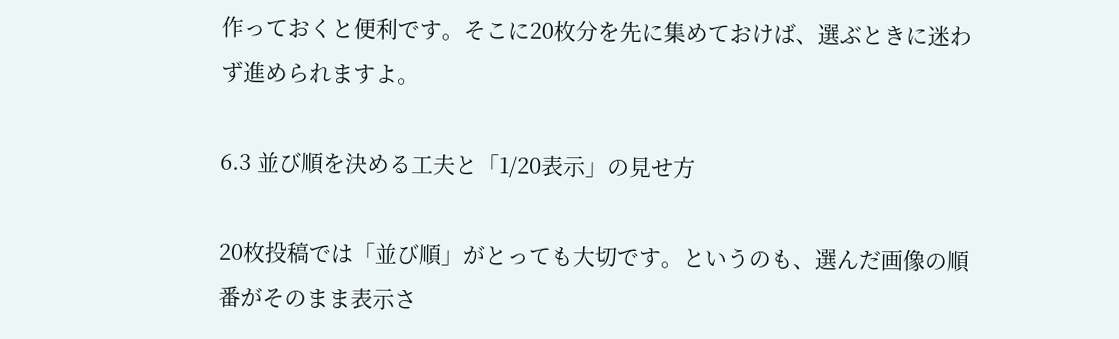作っておくと便利です。そこに20枚分を先に集めておけば、選ぶときに迷わず進められますよ。

6.3 並び順を決める工夫と「1/20表示」の見せ方

20枚投稿では「並び順」がとっても大切です。というのも、選んだ画像の順番がそのまま表示さ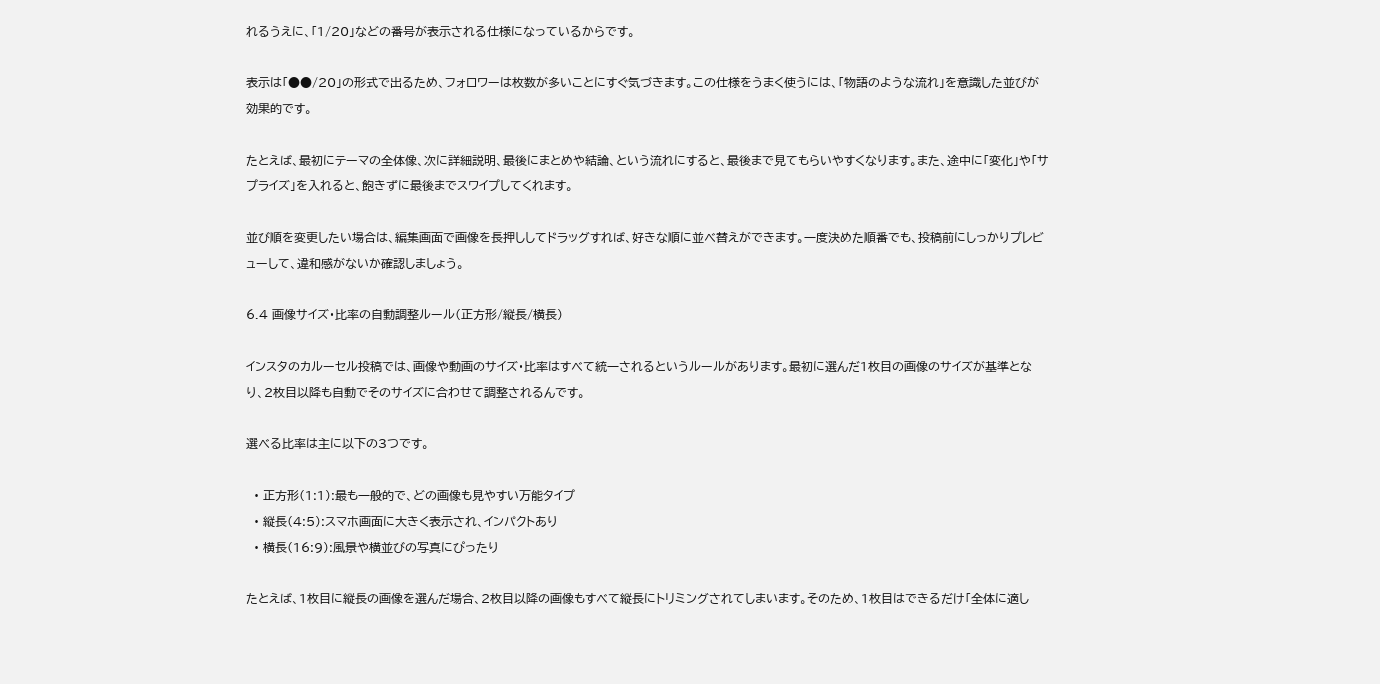れるうえに、「1/20」などの番号が表示される仕様になっているからです。

表示は「●●/20」の形式で出るため、フォロワーは枚数が多いことにすぐ気づきます。この仕様をうまく使うには、「物語のような流れ」を意識した並びが効果的です。

たとえば、最初にテーマの全体像、次に詳細説明、最後にまとめや結論、という流れにすると、最後まで見てもらいやすくなります。また、途中に「変化」や「サプライズ」を入れると、飽きずに最後までスワイプしてくれます。

並び順を変更したい場合は、編集画面で画像を長押ししてドラッグすれば、好きな順に並べ替えができます。一度決めた順番でも、投稿前にしっかりプレビューして、違和感がないか確認しましょう。

6.4 画像サイズ・比率の自動調整ルール(正方形/縦長/横長)

インスタのカルーセル投稿では、画像や動画のサイズ・比率はすべて統一されるというルールがあります。最初に選んだ1枚目の画像のサイズが基準となり、2枚目以降も自動でそのサイズに合わせて調整されるんです。

選べる比率は主に以下の3つです。

  • 正方形(1:1):最も一般的で、どの画像も見やすい万能タイプ
  • 縦長(4:5):スマホ画面に大きく表示され、インパクトあり
  • 横長(16:9):風景や横並びの写真にぴったり

たとえば、1枚目に縦長の画像を選んだ場合、2枚目以降の画像もすべて縦長にトリミングされてしまいます。そのため、1枚目はできるだけ「全体に適し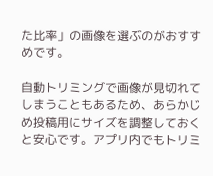た比率」の画像を選ぶのがおすすめです。

自動トリミングで画像が見切れてしまうこともあるため、あらかじめ投稿用にサイズを調整しておくと安心です。アプリ内でもトリミ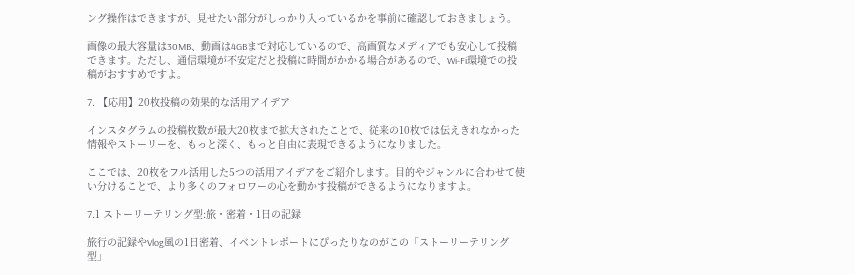ング操作はできますが、見せたい部分がしっかり入っているかを事前に確認しておきましょう。

画像の最大容量は30MB、動画は4GBまで対応しているので、高画質なメディアでも安心して投稿できます。ただし、通信環境が不安定だと投稿に時間がかかる場合があるので、Wi-Fi環境での投稿がおすすめですよ。

7. 【応用】20枚投稿の効果的な活用アイデア

インスタグラムの投稿枚数が最大20枚まで拡大されたことで、従来の10枚では伝えきれなかった情報やストーリーを、もっと深く、もっと自由に表現できるようになりました。

ここでは、20枚をフル活用した5つの活用アイデアをご紹介します。目的やジャンルに合わせて使い分けることで、より多くのフォロワーの心を動かす投稿ができるようになりますよ。

7.1 ストーリーテリング型:旅・密着・1日の記録

旅行の記録やVlog風の1日密着、イベントレポートにぴったりなのがこの「ストーリーテリング型」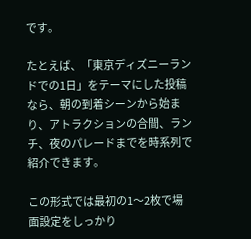です。

たとえば、「東京ディズニーランドでの1日」をテーマにした投稿なら、朝の到着シーンから始まり、アトラクションの合間、ランチ、夜のパレードまでを時系列で紹介できます。

この形式では最初の1〜2枚で場面設定をしっかり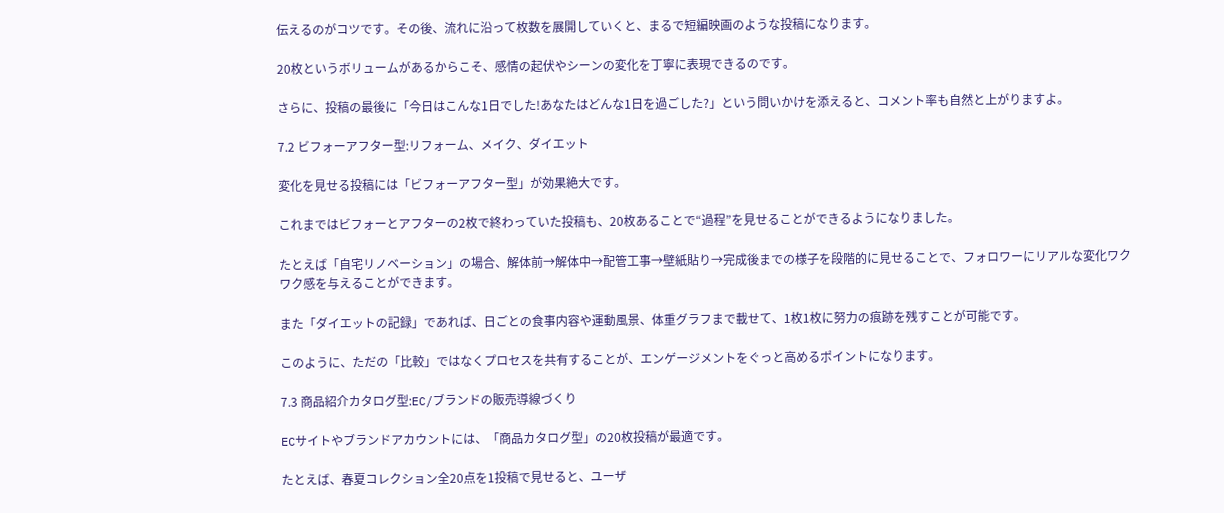伝えるのがコツです。その後、流れに沿って枚数を展開していくと、まるで短編映画のような投稿になります。

20枚というボリュームがあるからこそ、感情の起伏やシーンの変化を丁寧に表現できるのです。

さらに、投稿の最後に「今日はこんな1日でした!あなたはどんな1日を過ごした?」という問いかけを添えると、コメント率も自然と上がりますよ。

7.2 ビフォーアフター型:リフォーム、メイク、ダイエット

変化を見せる投稿には「ビフォーアフター型」が効果絶大です。

これまではビフォーとアフターの2枚で終わっていた投稿も、20枚あることで“過程”を見せることができるようになりました。

たとえば「自宅リノベーション」の場合、解体前→解体中→配管工事→壁紙貼り→完成後までの様子を段階的に見せることで、フォロワーにリアルな変化ワクワク感を与えることができます。

また「ダイエットの記録」であれば、日ごとの食事内容や運動風景、体重グラフまで載せて、1枚1枚に努力の痕跡を残すことが可能です。

このように、ただの「比較」ではなくプロセスを共有することが、エンゲージメントをぐっと高めるポイントになります。

7.3 商品紹介カタログ型:EC/ブランドの販売導線づくり

ECサイトやブランドアカウントには、「商品カタログ型」の20枚投稿が最適です。

たとえば、春夏コレクション全20点を1投稿で見せると、ユーザ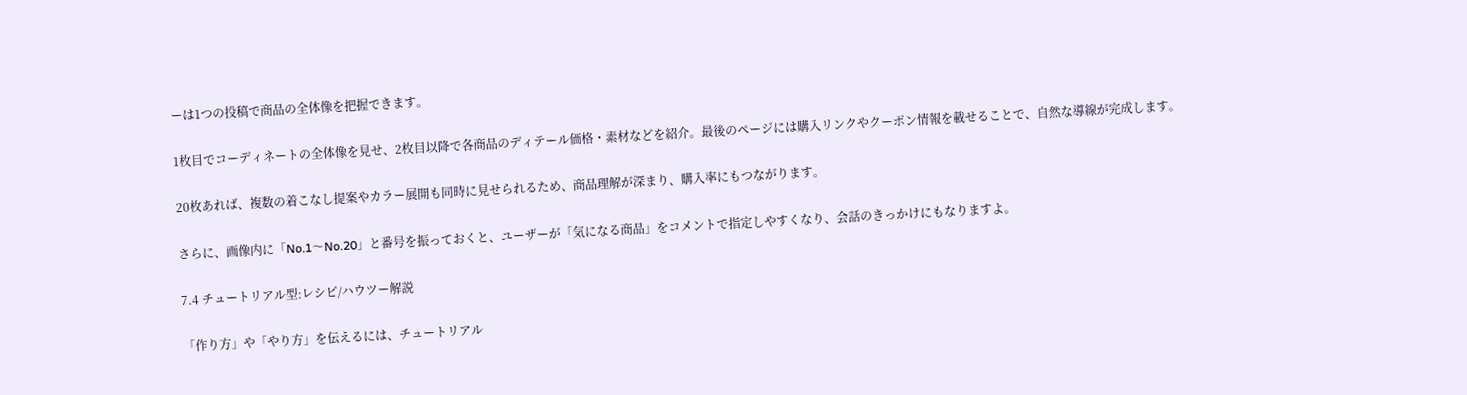ーは1つの投稿で商品の全体像を把握できます。

1枚目でコーディネートの全体像を見せ、2枚目以降で各商品のディテール価格・素材などを紹介。最後のページには購入リンクやクーポン情報を載せることで、自然な導線が完成します。

20枚あれば、複数の着こなし提案やカラー展開も同時に見せられるため、商品理解が深まり、購入率にもつながります。

さらに、画像内に「No.1〜No.20」と番号を振っておくと、ユーザーが「気になる商品」をコメントで指定しやすくなり、会話のきっかけにもなりますよ。

7.4 チュートリアル型:レシピ/ハウツー解説

「作り方」や「やり方」を伝えるには、チュートリアル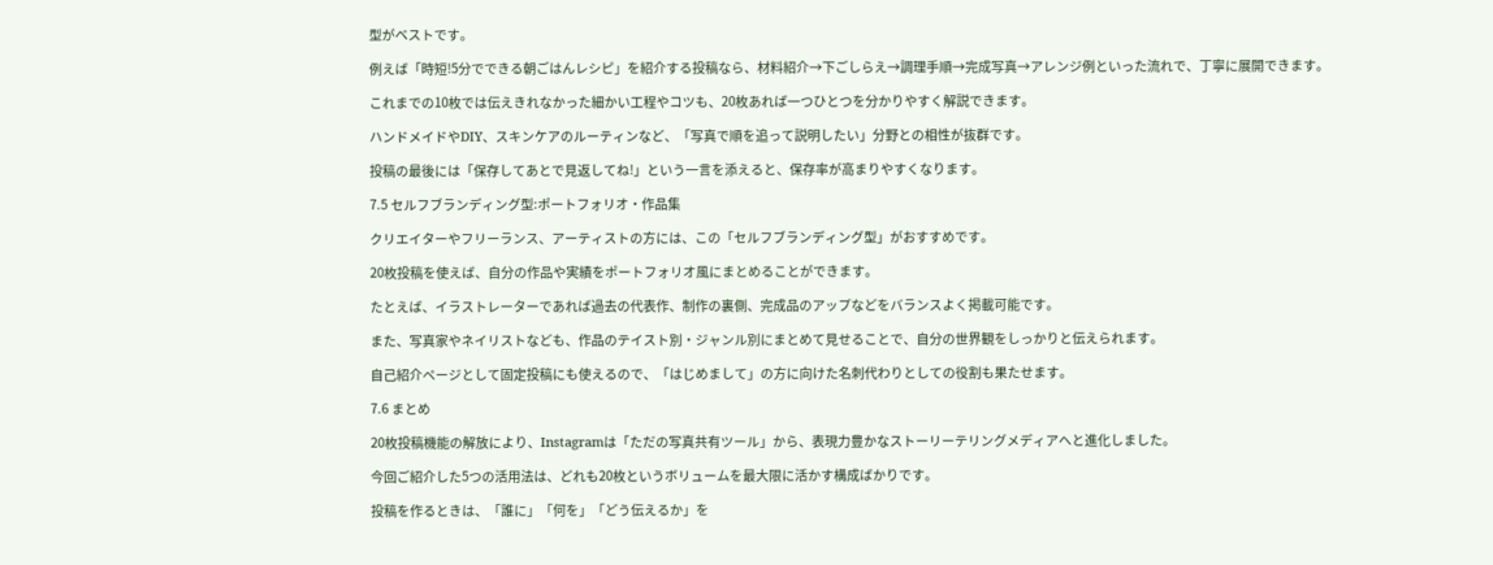型がベストです。

例えば「時短!5分でできる朝ごはんレシピ」を紹介する投稿なら、材料紹介→下ごしらえ→調理手順→完成写真→アレンジ例といった流れで、丁寧に展開できます。

これまでの10枚では伝えきれなかった細かい工程やコツも、20枚あれば一つひとつを分かりやすく解説できます。

ハンドメイドやDIY、スキンケアのルーティンなど、「写真で順を追って説明したい」分野との相性が抜群です。

投稿の最後には「保存してあとで見返してね!」という一言を添えると、保存率が高まりやすくなります。

7.5 セルフブランディング型:ポートフォリオ・作品集

クリエイターやフリーランス、アーティストの方には、この「セルフブランディング型」がおすすめです。

20枚投稿を使えば、自分の作品や実績をポートフォリオ風にまとめることができます。

たとえば、イラストレーターであれば過去の代表作、制作の裏側、完成品のアップなどをバランスよく掲載可能です。

また、写真家やネイリストなども、作品のテイスト別・ジャンル別にまとめて見せることで、自分の世界観をしっかりと伝えられます。

自己紹介ページとして固定投稿にも使えるので、「はじめまして」の方に向けた名刺代わりとしての役割も果たせます。

7.6 まとめ

20枚投稿機能の解放により、Instagramは「ただの写真共有ツール」から、表現力豊かなストーリーテリングメディアへと進化しました。

今回ご紹介した5つの活用法は、どれも20枚というボリュームを最大限に活かす構成ばかりです。

投稿を作るときは、「誰に」「何を」「どう伝えるか」を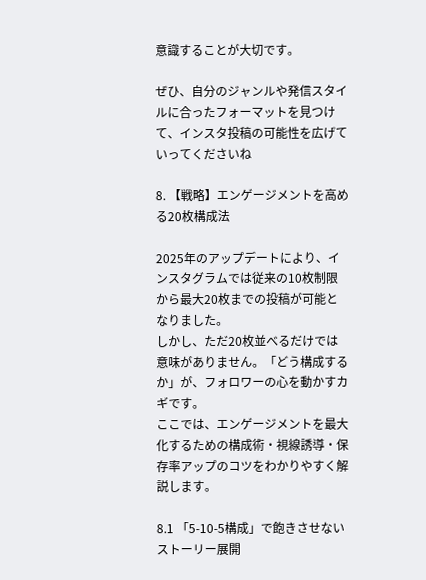意識することが大切です。

ぜひ、自分のジャンルや発信スタイルに合ったフォーマットを見つけて、インスタ投稿の可能性を広げていってくださいね

8. 【戦略】エンゲージメントを高める20枚構成法

2025年のアップデートにより、インスタグラムでは従来の10枚制限から最大20枚までの投稿が可能となりました。
しかし、ただ20枚並べるだけでは意味がありません。「どう構成するか」が、フォロワーの心を動かすカギです。
ここでは、エンゲージメントを最大化するための構成術・視線誘導・保存率アップのコツをわかりやすく解説します。

8.1 「5-10-5構成」で飽きさせないストーリー展開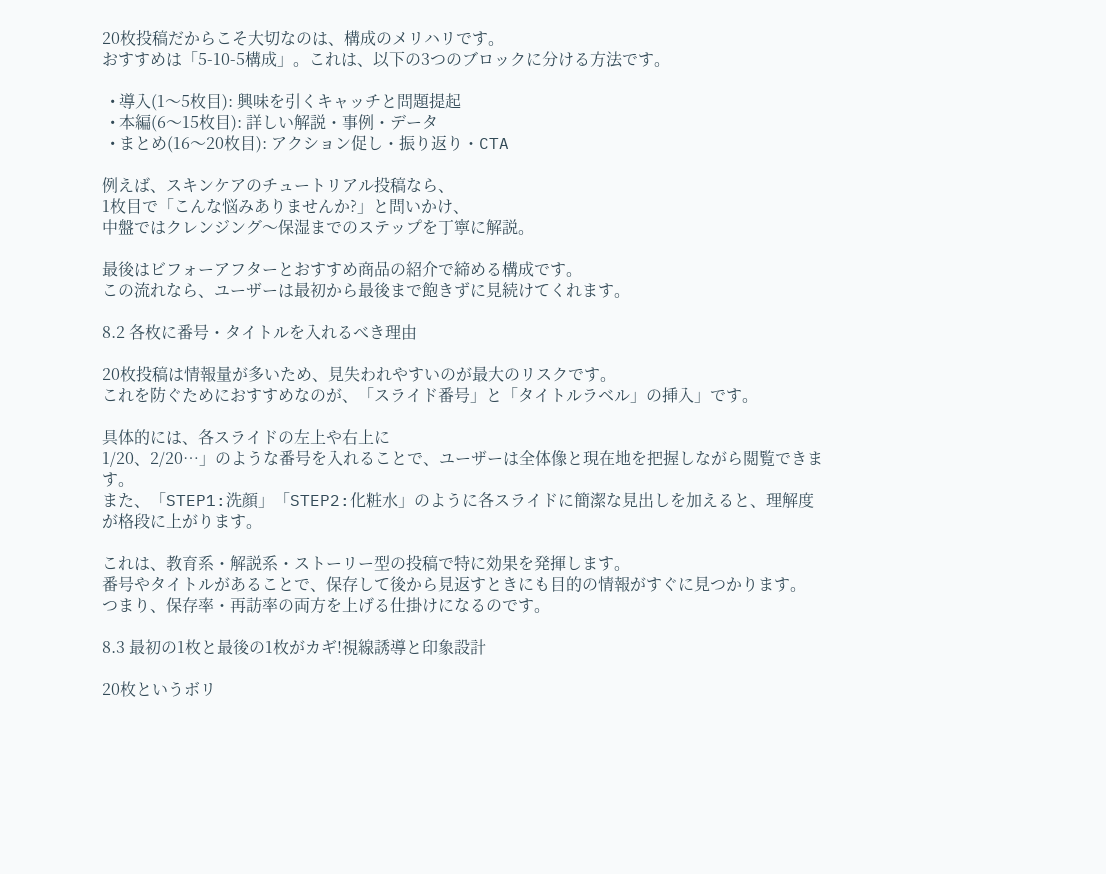20枚投稿だからこそ大切なのは、構成のメリハリです。
おすすめは「5-10-5構成」。これは、以下の3つのブロックに分ける方法です。

  • 導入(1〜5枚目): 興味を引くキャッチと問題提起
  • 本編(6〜15枚目): 詳しい解説・事例・データ
  • まとめ(16〜20枚目): アクション促し・振り返り・CTA

例えば、スキンケアのチュートリアル投稿なら、
1枚目で「こんな悩みありませんか?」と問いかけ、
中盤ではクレンジング〜保湿までのステップを丁寧に解説。

最後はビフォーアフターとおすすめ商品の紹介で締める構成です。
この流れなら、ユーザーは最初から最後まで飽きずに見続けてくれます。

8.2 各枚に番号・タイトルを入れるべき理由

20枚投稿は情報量が多いため、見失われやすいのが最大のリスクです。
これを防ぐためにおすすめなのが、「スライド番号」と「タイトルラベル」の挿入」です。

具体的には、各スライドの左上や右上に
1/20、2/20…」のような番号を入れることで、ユーザーは全体像と現在地を把握しながら閲覧できます。
また、「STEP1:洗顔」「STEP2:化粧水」のように各スライドに簡潔な見出しを加えると、理解度が格段に上がります。

これは、教育系・解説系・ストーリー型の投稿で特に効果を発揮します。
番号やタイトルがあることで、保存して後から見返すときにも目的の情報がすぐに見つかります。
つまり、保存率・再訪率の両方を上げる仕掛けになるのです。

8.3 最初の1枚と最後の1枚がカギ!視線誘導と印象設計

20枚というボリ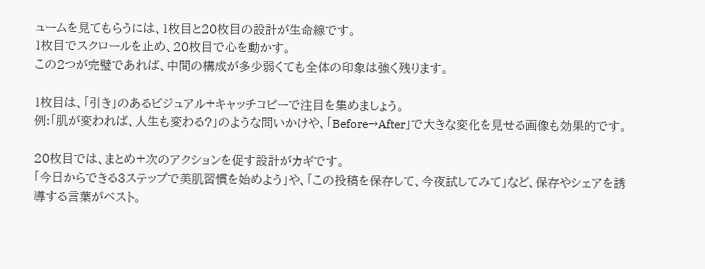ュームを見てもらうには、1枚目と20枚目の設計が生命線です。
1枚目でスクロールを止め、20枚目で心を動かす。
この2つが完璧であれば、中間の構成が多少弱くても全体の印象は強く残ります。

1枚目は、「引き」のあるビジュアル+キャッチコピーで注目を集めましょう。
例:「肌が変われば、人生も変わる?」のような問いかけや、「Before→After」で大きな変化を見せる画像も効果的です。

20枚目では、まとめ+次のアクションを促す設計がカギです。
「今日からできる3ステップで美肌習慣を始めよう」や、「この投稿を保存して、今夜試してみて」など、保存やシェアを誘導する言葉がベスト。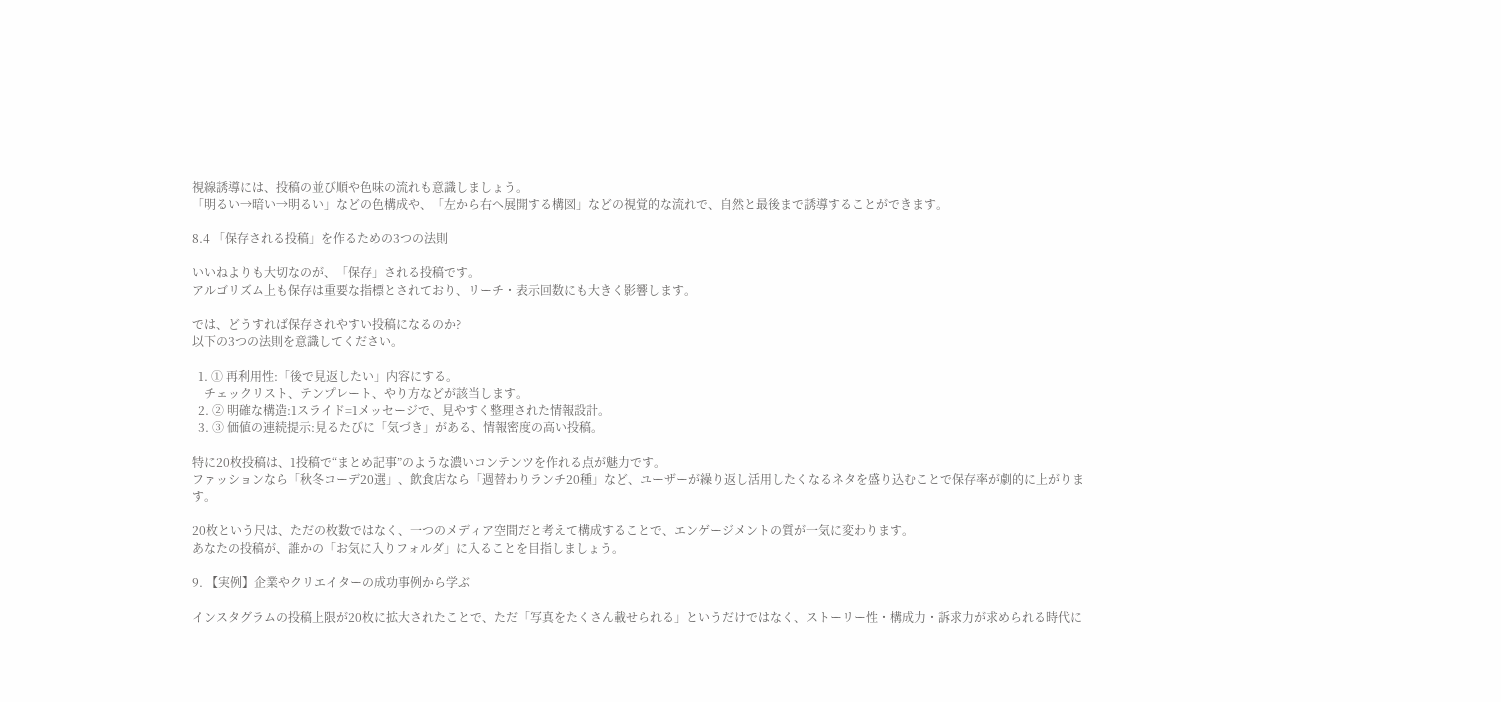視線誘導には、投稿の並び順や色味の流れも意識しましょう。
「明るい→暗い→明るい」などの色構成や、「左から右へ展開する構図」などの視覚的な流れで、自然と最後まで誘導することができます。

8.4 「保存される投稿」を作るための3つの法則

いいねよりも大切なのが、「保存」される投稿です。
アルゴリズム上も保存は重要な指標とされており、リーチ・表示回数にも大きく影響します。

では、どうすれば保存されやすい投稿になるのか?
以下の3つの法則を意識してください。

  1. ① 再利用性:「後で見返したい」内容にする。
    チェックリスト、テンプレート、やり方などが該当します。
  2. ② 明確な構造:1スライド=1メッセージで、見やすく整理された情報設計。
  3. ③ 価値の連続提示:見るたびに「気づき」がある、情報密度の高い投稿。

特に20枚投稿は、1投稿で“まとめ記事”のような濃いコンテンツを作れる点が魅力です。
ファッションなら「秋冬コーデ20選」、飲食店なら「週替わりランチ20種」など、ユーザーが繰り返し活用したくなるネタを盛り込むことで保存率が劇的に上がります。

20枚という尺は、ただの枚数ではなく、一つのメディア空間だと考えて構成することで、エンゲージメントの質が一気に変わります。
あなたの投稿が、誰かの「お気に入りフォルダ」に入ることを目指しましょう。

9. 【実例】企業やクリエイターの成功事例から学ぶ

インスタグラムの投稿上限が20枚に拡大されたことで、ただ「写真をたくさん載せられる」というだけではなく、ストーリー性・構成力・訴求力が求められる時代に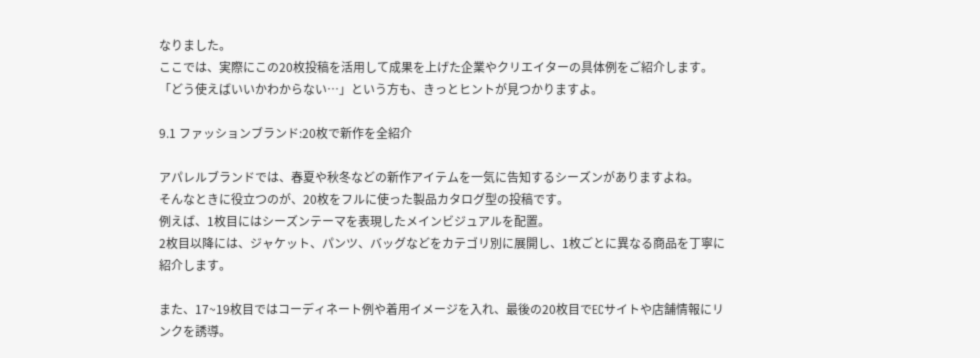なりました。
ここでは、実際にこの20枚投稿を活用して成果を上げた企業やクリエイターの具体例をご紹介します。
「どう使えばいいかわからない…」という方も、きっとヒントが見つかりますよ。

9.1 ファッションブランド:20枚で新作を全紹介

アパレルブランドでは、春夏や秋冬などの新作アイテムを一気に告知するシーズンがありますよね。
そんなときに役立つのが、20枚をフルに使った製品カタログ型の投稿です。
例えば、1枚目にはシーズンテーマを表現したメインビジュアルを配置。
2枚目以降には、ジャケット、パンツ、バッグなどをカテゴリ別に展開し、1枚ごとに異なる商品を丁寧に紹介します。

また、17~19枚目ではコーディネート例や着用イメージを入れ、最後の20枚目でECサイトや店舗情報にリンクを誘導。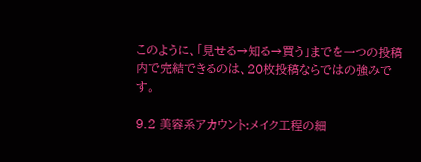このように、「見せる→知る→買う」までを一つの投稿内で完結できるのは、20枚投稿ならではの強みです。

9.2 美容系アカウント:メイク工程の細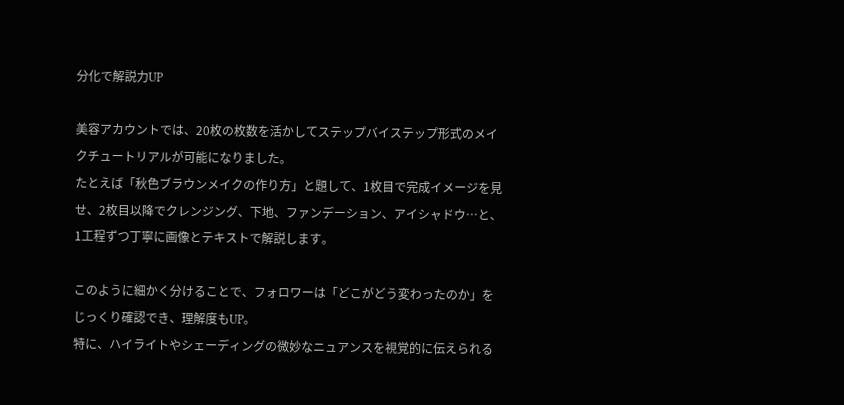分化で解説力UP

美容アカウントでは、20枚の枚数を活かしてステップバイステップ形式のメイクチュートリアルが可能になりました。
たとえば「秋色ブラウンメイクの作り方」と題して、1枚目で完成イメージを見せ、2枚目以降でクレンジング、下地、ファンデーション、アイシャドウ…と、1工程ずつ丁寧に画像とテキストで解説します。

このように細かく分けることで、フォロワーは「どこがどう変わったのか」をじっくり確認でき、理解度もUP。
特に、ハイライトやシェーディングの微妙なニュアンスを視覚的に伝えられる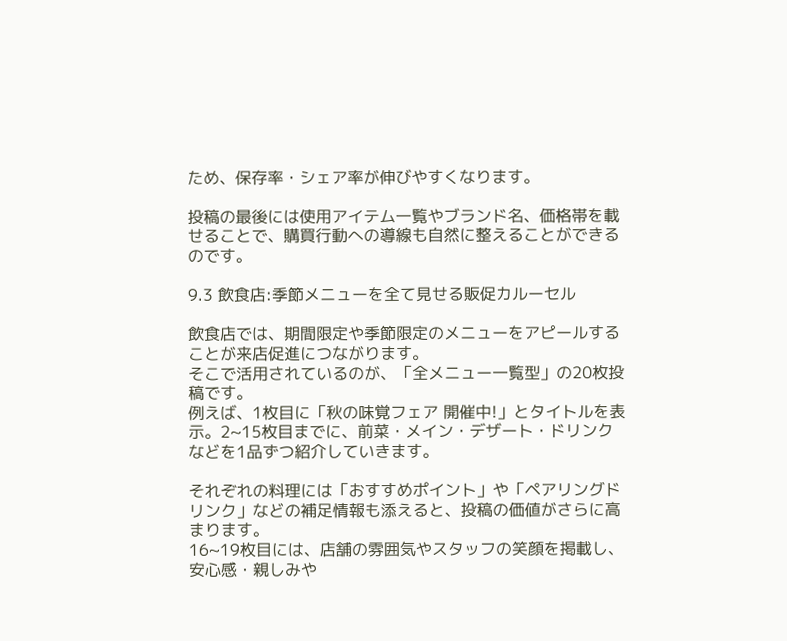ため、保存率・シェア率が伸びやすくなります。

投稿の最後には使用アイテム一覧やブランド名、価格帯を載せることで、購買行動への導線も自然に整えることができるのです。

9.3 飲食店:季節メニューを全て見せる販促カルーセル

飲食店では、期間限定や季節限定のメニューをアピールすることが来店促進につながります。
そこで活用されているのが、「全メニュー一覧型」の20枚投稿です。
例えば、1枚目に「秋の味覚フェア 開催中!」とタイトルを表示。2~15枚目までに、前菜・メイン・デザート・ドリンクなどを1品ずつ紹介していきます。

それぞれの料理には「おすすめポイント」や「ペアリングドリンク」などの補足情報も添えると、投稿の価値がさらに高まります。
16~19枚目には、店舗の雰囲気やスタッフの笑顔を掲載し、安心感・親しみや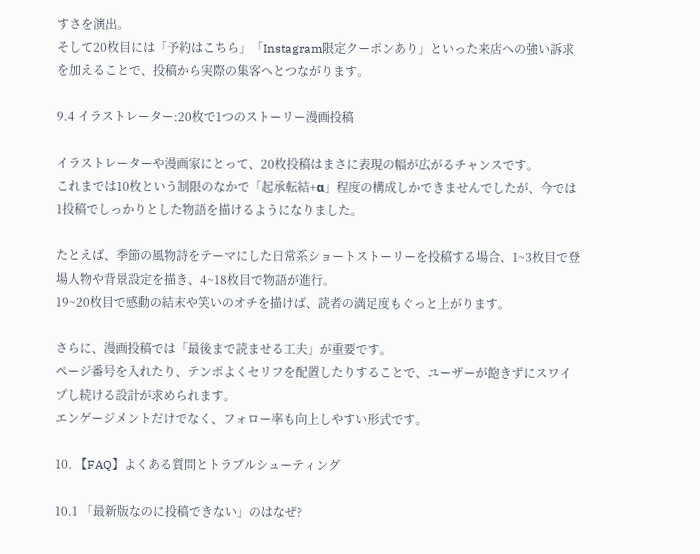すさを演出。
そして20枚目には「予約はこちら」「Instagram限定クーポンあり」といった来店への強い訴求を加えることで、投稿から実際の集客へとつながります。

9.4 イラストレーター:20枚で1つのストーリー漫画投稿

イラストレーターや漫画家にとって、20枚投稿はまさに表現の幅が広がるチャンスです。
これまでは10枚という制限のなかで「起承転結+α」程度の構成しかできませんでしたが、今では1投稿でしっかりとした物語を描けるようになりました。

たとえば、季節の風物詩をテーマにした日常系ショートストーリーを投稿する場合、1~3枚目で登場人物や背景設定を描き、4~18枚目で物語が進行。
19~20枚目で感動の結末や笑いのオチを描けば、読者の満足度もぐっと上がります。

さらに、漫画投稿では「最後まで読ませる工夫」が重要です。
ページ番号を入れたり、テンポよくセリフを配置したりすることで、ユーザーが飽きずにスワイプし続ける設計が求められます。
エンゲージメントだけでなく、フォロー率も向上しやすい形式です。

10. 【FAQ】よくある質問とトラブルシューティング

10.1 「最新版なのに投稿できない」のはなぜ?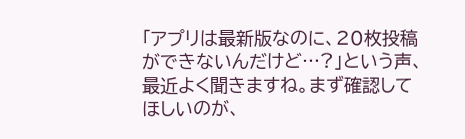「アプリは最新版なのに、20枚投稿ができないんだけど…?」という声、最近よく聞きますね。まず確認してほしいのが、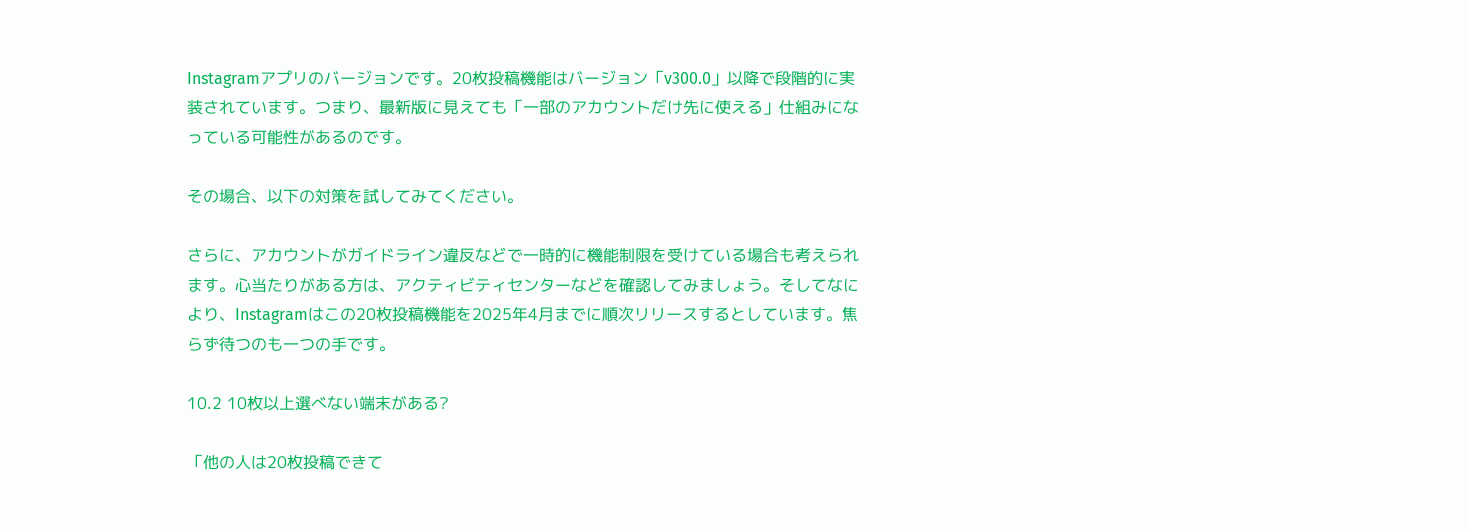Instagramアプリのバージョンです。20枚投稿機能はバージョン「v300.0」以降で段階的に実装されています。つまり、最新版に見えても「一部のアカウントだけ先に使える」仕組みになっている可能性があるのです。

その場合、以下の対策を試してみてください。

さらに、アカウントがガイドライン違反などで一時的に機能制限を受けている場合も考えられます。心当たりがある方は、アクティビティセンターなどを確認してみましょう。そしてなにより、Instagramはこの20枚投稿機能を2025年4月までに順次リリースするとしています。焦らず待つのも一つの手です。

10.2 10枚以上選べない端末がある?

「他の人は20枚投稿できて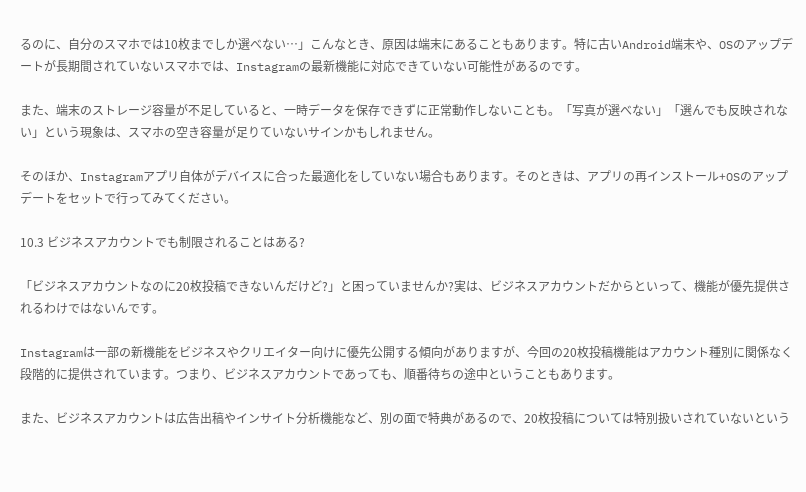るのに、自分のスマホでは10枚までしか選べない…」こんなとき、原因は端末にあることもあります。特に古いAndroid端末や、OSのアップデートが長期間されていないスマホでは、Instagramの最新機能に対応できていない可能性があるのです。

また、端末のストレージ容量が不足していると、一時データを保存できずに正常動作しないことも。「写真が選べない」「選んでも反映されない」という現象は、スマホの空き容量が足りていないサインかもしれません。

そのほか、Instagramアプリ自体がデバイスに合った最適化をしていない場合もあります。そのときは、アプリの再インストール+OSのアップデートをセットで行ってみてください。

10.3 ビジネスアカウントでも制限されることはある?

「ビジネスアカウントなのに20枚投稿できないんだけど?」と困っていませんか?実は、ビジネスアカウントだからといって、機能が優先提供されるわけではないんです。

Instagramは一部の新機能をビジネスやクリエイター向けに優先公開する傾向がありますが、今回の20枚投稿機能はアカウント種別に関係なく段階的に提供されています。つまり、ビジネスアカウントであっても、順番待ちの途中ということもあります。

また、ビジネスアカウントは広告出稿やインサイト分析機能など、別の面で特典があるので、20枚投稿については特別扱いされていないという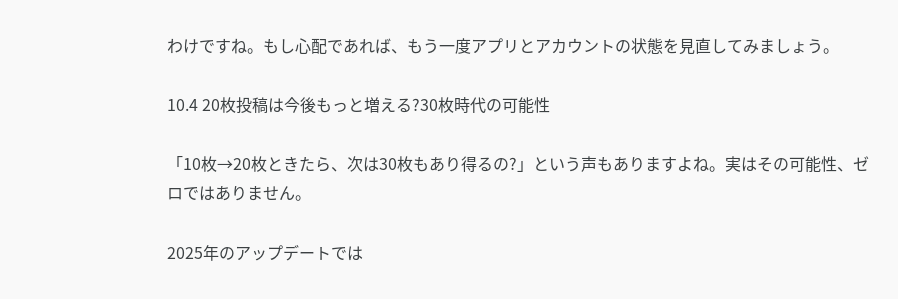わけですね。もし心配であれば、もう一度アプリとアカウントの状態を見直してみましょう。

10.4 20枚投稿は今後もっと増える?30枚時代の可能性

「10枚→20枚ときたら、次は30枚もあり得るの?」という声もありますよね。実はその可能性、ゼロではありません。

2025年のアップデートでは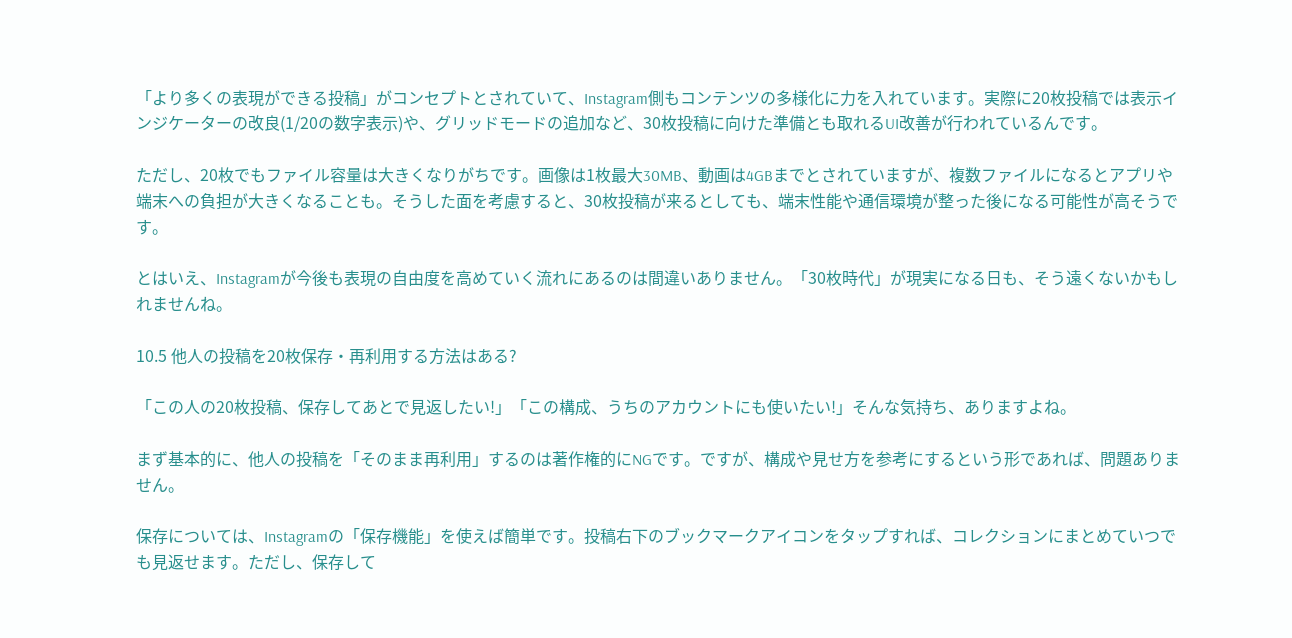「より多くの表現ができる投稿」がコンセプトとされていて、Instagram側もコンテンツの多様化に力を入れています。実際に20枚投稿では表示インジケーターの改良(1/20の数字表示)や、グリッドモードの追加など、30枚投稿に向けた準備とも取れるUI改善が行われているんです。

ただし、20枚でもファイル容量は大きくなりがちです。画像は1枚最大30MB、動画は4GBまでとされていますが、複数ファイルになるとアプリや端末への負担が大きくなることも。そうした面を考慮すると、30枚投稿が来るとしても、端末性能や通信環境が整った後になる可能性が高そうです。

とはいえ、Instagramが今後も表現の自由度を高めていく流れにあるのは間違いありません。「30枚時代」が現実になる日も、そう遠くないかもしれませんね。

10.5 他人の投稿を20枚保存・再利用する方法はある?

「この人の20枚投稿、保存してあとで見返したい!」「この構成、うちのアカウントにも使いたい!」そんな気持ち、ありますよね。

まず基本的に、他人の投稿を「そのまま再利用」するのは著作権的にNGです。ですが、構成や見せ方を参考にするという形であれば、問題ありません。

保存については、Instagramの「保存機能」を使えば簡単です。投稿右下のブックマークアイコンをタップすれば、コレクションにまとめていつでも見返せます。ただし、保存して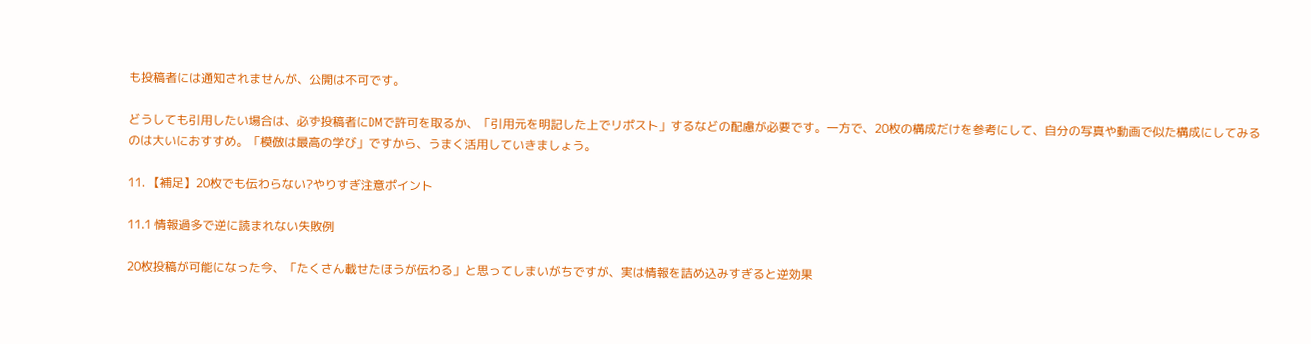も投稿者には通知されませんが、公開は不可です。

どうしても引用したい場合は、必ず投稿者にDMで許可を取るか、「引用元を明記した上でリポスト」するなどの配慮が必要です。一方で、20枚の構成だけを参考にして、自分の写真や動画で似た構成にしてみるのは大いにおすすめ。「模倣は最高の学び」ですから、うまく活用していきましょう。

11. 【補足】20枚でも伝わらない?やりすぎ注意ポイント

11.1 情報過多で逆に読まれない失敗例

20枚投稿が可能になった今、「たくさん載せたほうが伝わる」と思ってしまいがちですが、実は情報を詰め込みすぎると逆効果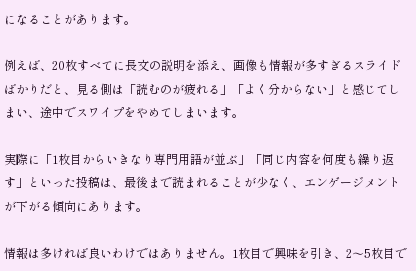になることがあります。

例えば、20枚すべてに長文の説明を添え、画像も情報が多すぎるスライドばかりだと、見る側は「読むのが疲れる」「よく分からない」と感じてしまい、途中でスワイプをやめてしまいます。

実際に「1枚目からいきなり専門用語が並ぶ」「同じ内容を何度も繰り返す」といった投稿は、最後まで読まれることが少なく、エンゲージメントが下がる傾向にあります。

情報は多ければ良いわけではありません。1枚目で興味を引き、2〜5枚目で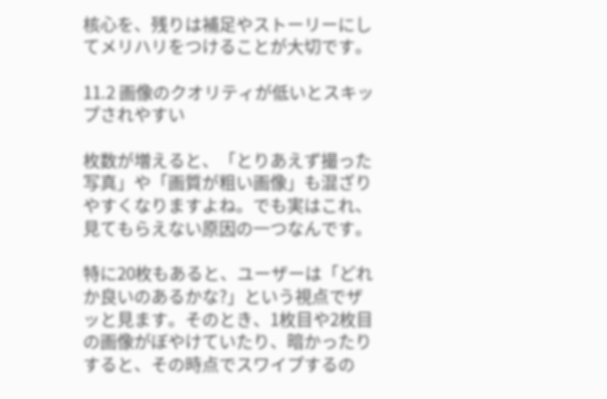核心を、残りは補足やストーリーにしてメリハリをつけることが大切です。

11.2 画像のクオリティが低いとスキップされやすい

枚数が増えると、「とりあえず撮った写真」や「画質が粗い画像」も混ざりやすくなりますよね。でも実はこれ、見てもらえない原因の一つなんです。

特に20枚もあると、ユーザーは「どれか良いのあるかな?」という視点でザッと見ます。そのとき、1枚目や2枚目の画像がぼやけていたり、暗かったりすると、その時点でスワイプするの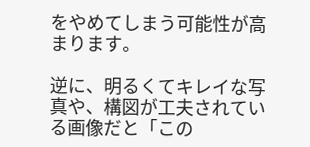をやめてしまう可能性が高まります。

逆に、明るくてキレイな写真や、構図が工夫されている画像だと「この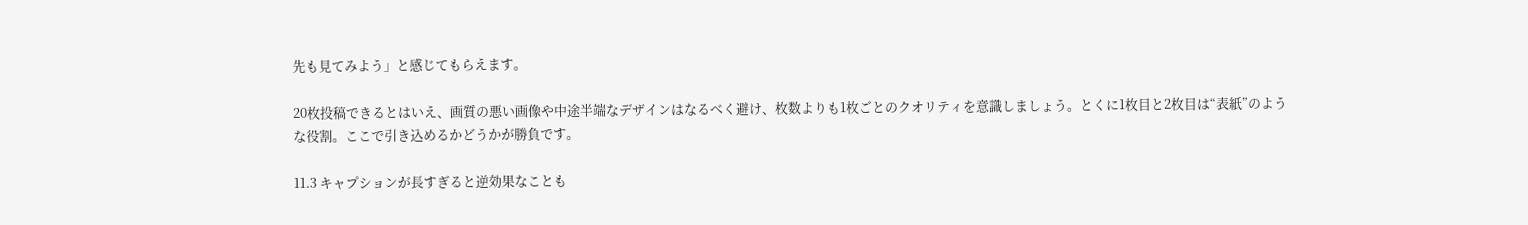先も見てみよう」と感じてもらえます。

20枚投稿できるとはいえ、画質の悪い画像や中途半端なデザインはなるべく避け、枚数よりも1枚ごとのクオリティを意識しましょう。とくに1枚目と2枚目は“表紙”のような役割。ここで引き込めるかどうかが勝負です。

11.3 キャプションが長すぎると逆効果なことも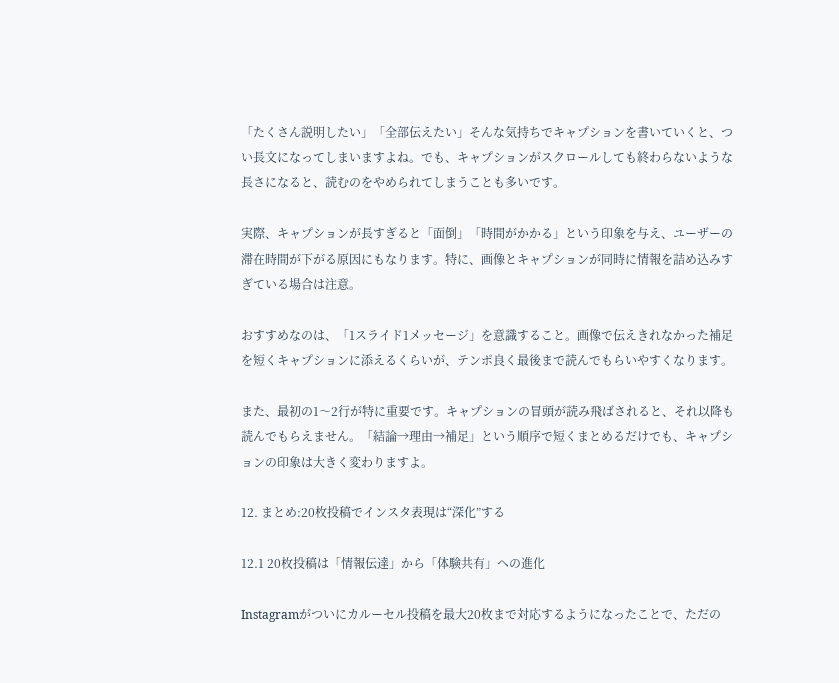「たくさん説明したい」「全部伝えたい」そんな気持ちでキャプションを書いていくと、つい長文になってしまいますよね。でも、キャプションがスクロールしても終わらないような長さになると、読むのをやめられてしまうことも多いです。

実際、キャプションが長すぎると「面倒」「時間がかかる」という印象を与え、ユーザーの滞在時間が下がる原因にもなります。特に、画像とキャプションが同時に情報を詰め込みすぎている場合は注意。

おすすめなのは、「1スライド1メッセージ」を意識すること。画像で伝えきれなかった補足を短くキャプションに添えるくらいが、テンポ良く最後まで読んでもらいやすくなります。

また、最初の1〜2行が特に重要です。キャプションの冒頭が読み飛ばされると、それ以降も読んでもらえません。「結論→理由→補足」という順序で短くまとめるだけでも、キャプションの印象は大きく変わりますよ。

12. まとめ:20枚投稿でインスタ表現は“深化”する

12.1 20枚投稿は「情報伝達」から「体験共有」への進化

Instagramがついにカルーセル投稿を最大20枚まで対応するようになったことで、ただの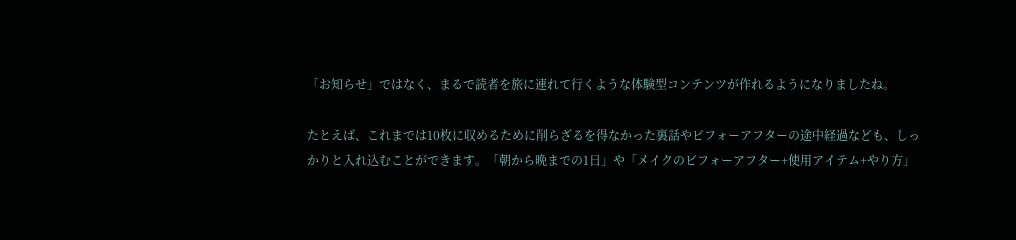「お知らせ」ではなく、まるで読者を旅に連れて行くような体験型コンテンツが作れるようになりましたね。

たとえば、これまでは10枚に収めるために削らざるを得なかった裏話やビフォーアフターの途中経過なども、しっかりと入れ込むことができます。「朝から晩までの1日」や「メイクのビフォーアフター+使用アイテム+やり方」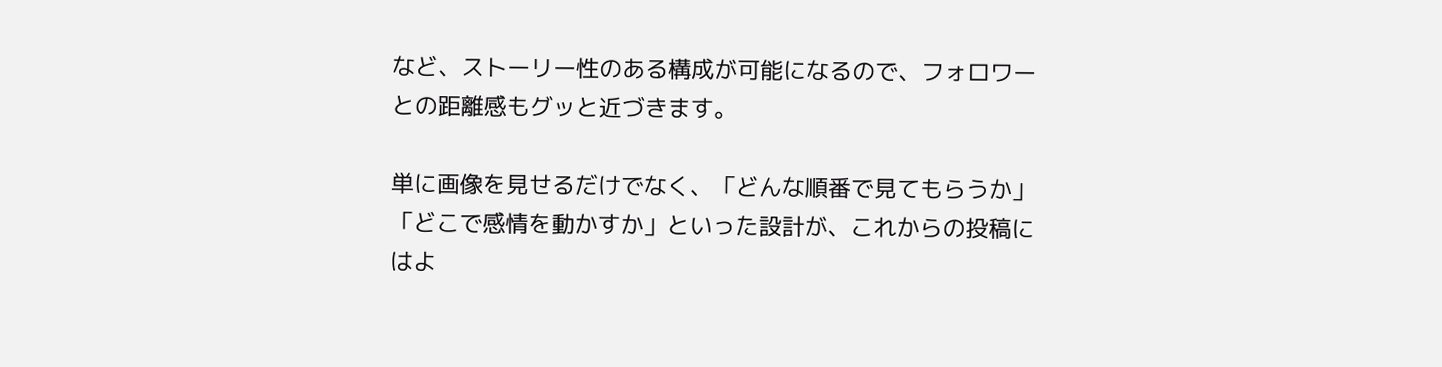など、ストーリー性のある構成が可能になるので、フォロワーとの距離感もグッと近づきます。

単に画像を見せるだけでなく、「どんな順番で見てもらうか」「どこで感情を動かすか」といった設計が、これからの投稿にはよ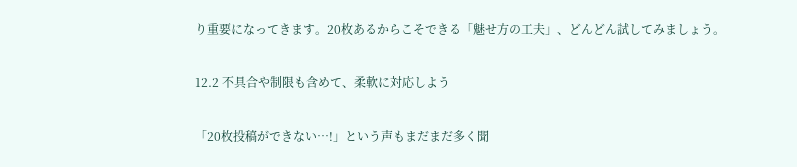り重要になってきます。20枚あるからこそできる「魅せ方の工夫」、どんどん試してみましょう。

12.2 不具合や制限も含めて、柔軟に対応しよう

「20枚投稿ができない…!」という声もまだまだ多く聞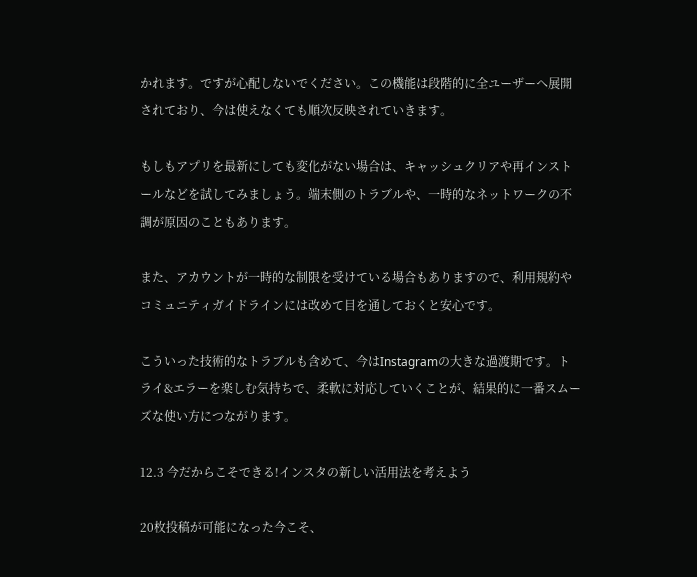かれます。ですが心配しないでください。この機能は段階的に全ユーザーへ展開されており、今は使えなくても順次反映されていきます。

もしもアプリを最新にしても変化がない場合は、キャッシュクリアや再インストールなどを試してみましょう。端末側のトラブルや、一時的なネットワークの不調が原因のこともあります。

また、アカウントが一時的な制限を受けている場合もありますので、利用規約やコミュニティガイドラインには改めて目を通しておくと安心です。

こういった技術的なトラブルも含めて、今はInstagramの大きな過渡期です。トライ&エラーを楽しむ気持ちで、柔軟に対応していくことが、結果的に一番スムーズな使い方につながります。

12.3 今だからこそできる!インスタの新しい活用法を考えよう

20枚投稿が可能になった今こそ、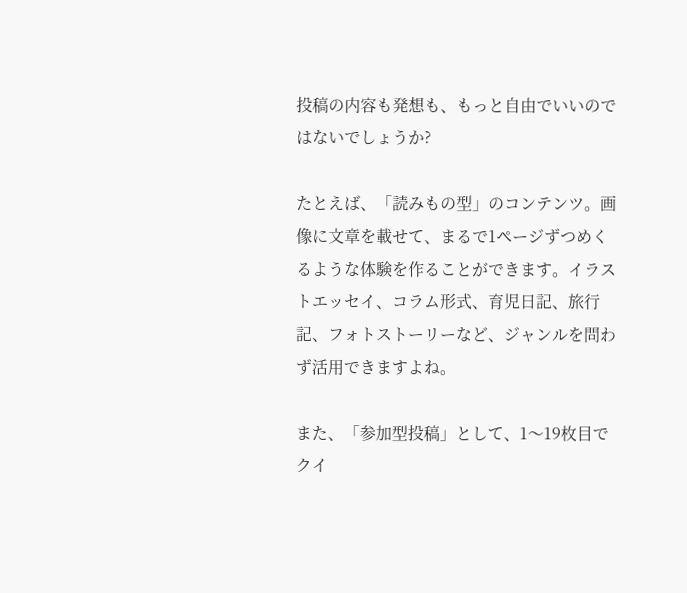投稿の内容も発想も、もっと自由でいいのではないでしょうか?

たとえば、「読みもの型」のコンテンツ。画像に文章を載せて、まるで1ページずつめくるような体験を作ることができます。イラストエッセイ、コラム形式、育児日記、旅行記、フォトストーリーなど、ジャンルを問わず活用できますよね。

また、「参加型投稿」として、1〜19枚目でクイ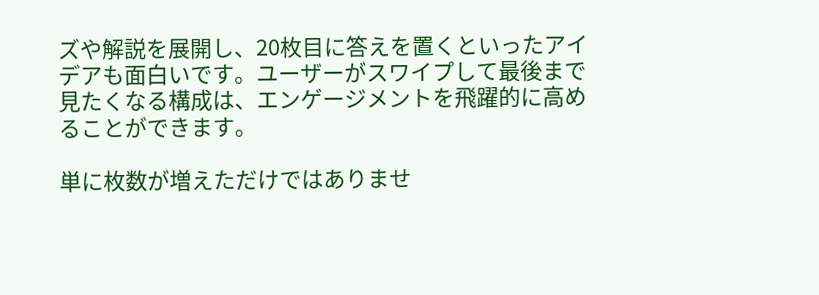ズや解説を展開し、20枚目に答えを置くといったアイデアも面白いです。ユーザーがスワイプして最後まで見たくなる構成は、エンゲージメントを飛躍的に高めることができます。

単に枚数が増えただけではありませ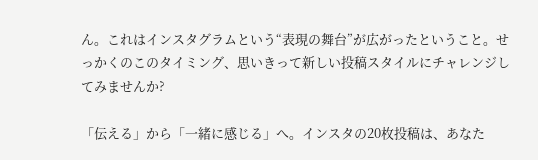ん。これはインスタグラムという“表現の舞台”が広がったということ。せっかくのこのタイミング、思いきって新しい投稿スタイルにチャレンジしてみませんか?

「伝える」から「一緒に感じる」へ。インスタの20枚投稿は、あなた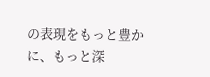の表現をもっと豊かに、もっと深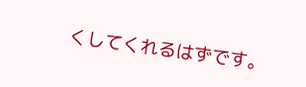くしてくれるはずです。